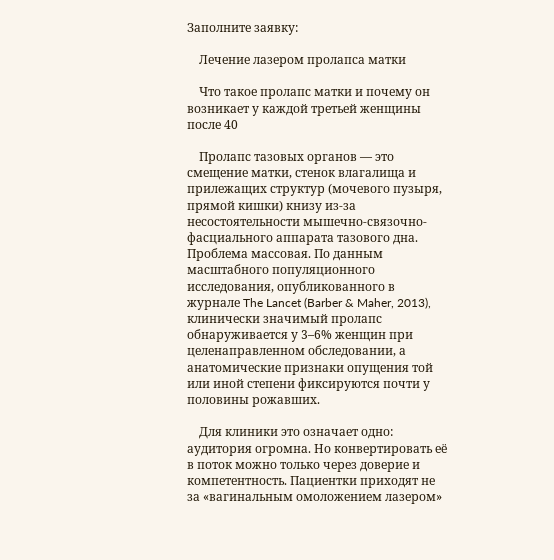Заполните заявку:

    Лечение лазером пролапса матки

    Что такое пролапс матки и почему он возникает у каждой третьей женщины после 40

    Пролапс тазовых органов — это смещение матки, стенок влагалища и прилежащих структур (мочевого пузыря, прямой кишки) книзу из-за несостоятельности мышечно-связочно-фасциального аппарата тазового дна. Проблема массовая. По данным масштабного популяционного исследования, опубликованного в журнале The Lancet (Barber & Maher, 2013), клинически значимый пролапс обнаруживается у 3–6% женщин при целенаправленном обследовании, а анатомические признаки опущения той или иной степени фиксируются почти у половины рожавших.

    Для клиники это означает одно: аудитория огромна. Но конвертировать её в поток можно только через доверие и компетентность. Пациентки приходят не за «вагинальным омоложением лазером»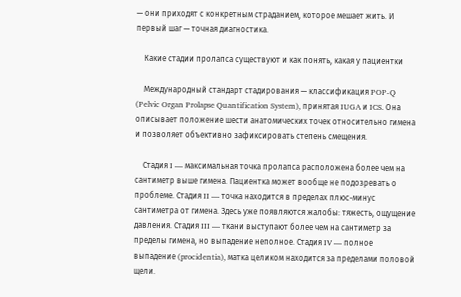— они приходят с конкретным страданием, которое мешает жить. И первый шаг — точная диагностика.

    Какие стадии пролапса существуют и как понять, какая у пациентки

    Международный стандарт стадирования — классификация POP-Q (Pelvic Organ Prolapse Quantification System), принятая IUGA и ICS. Она описывает положение шести анатомических точек относительно гимена и позволяет объективно зафиксировать степень смещения.

    Стадия I — максимальная точка пролапса расположена более чем на сантиметр выше гимена. Пациентка может вообще не подозревать о проблеме. Стадия II — точка находится в пределах плюс-минус сантиметра от гимена. Здесь уже появляются жалобы: тяжесть, ощущение давления. Стадия III — ткани выступают более чем на сантиметр за пределы гимена, но выпадение неполное. Стадия IV — полное выпадение (procidentia), матка целиком находится за пределами половой щели.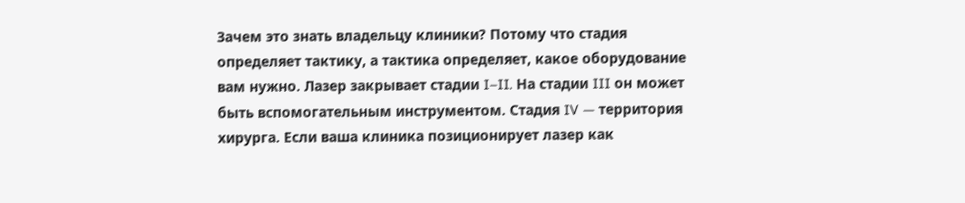Зачем это знать владельцу клиники? Потому что стадия определяет тактику, а тактика определяет, какое оборудование вам нужно. Лазер закрывает стадии I–II. На стадии III он может быть вспомогательным инструментом. Стадия IV — территория хирурга. Если ваша клиника позиционирует лазер как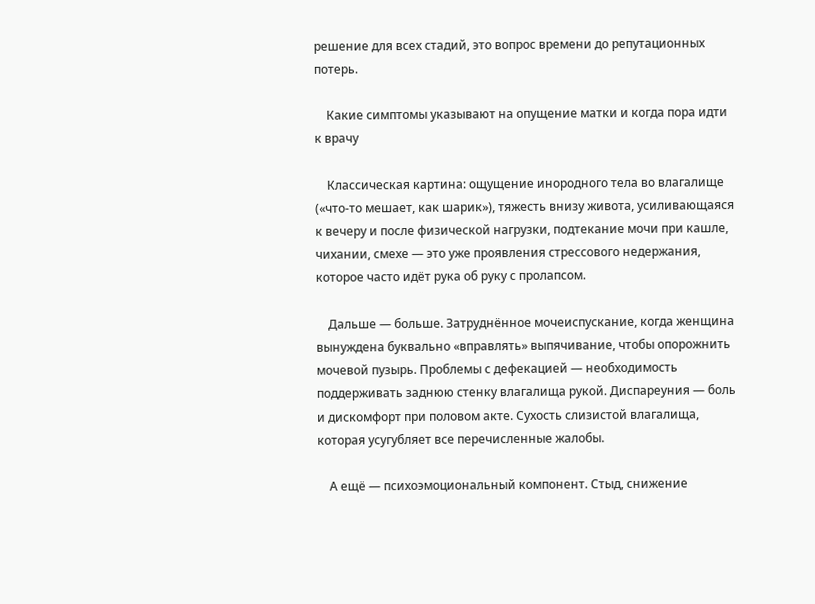решение для всех стадий, это вопрос времени до репутационных потерь.

    Какие симптомы указывают на опущение матки и когда пора идти к врачу

    Классическая картина: ощущение инородного тела во влагалище («что-то мешает, как шарик»), тяжесть внизу живота, усиливающаяся к вечеру и после физической нагрузки, подтекание мочи при кашле, чихании, смехе — это уже проявления стрессового недержания, которое часто идёт рука об руку с пролапсом.

    Дальше — больше. Затруднённое мочеиспускание, когда женщина вынуждена буквально «вправлять» выпячивание, чтобы опорожнить мочевой пузырь. Проблемы с дефекацией — необходимость поддерживать заднюю стенку влагалища рукой. Диспареуния — боль и дискомфорт при половом акте. Сухость слизистой влагалища, которая усугубляет все перечисленные жалобы.

    А ещё — психоэмоциональный компонент. Стыд, снижение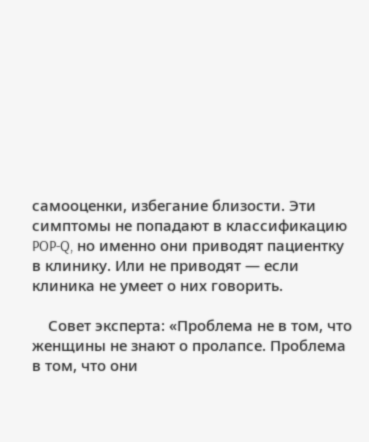самооценки, избегание близости. Эти симптомы не попадают в классификацию POP-Q, но именно они приводят пациентку в клинику. Или не приводят — если клиника не умеет о них говорить.

    Совет эксперта: «Проблема не в том, что женщины не знают о пролапсе. Проблема в том, что они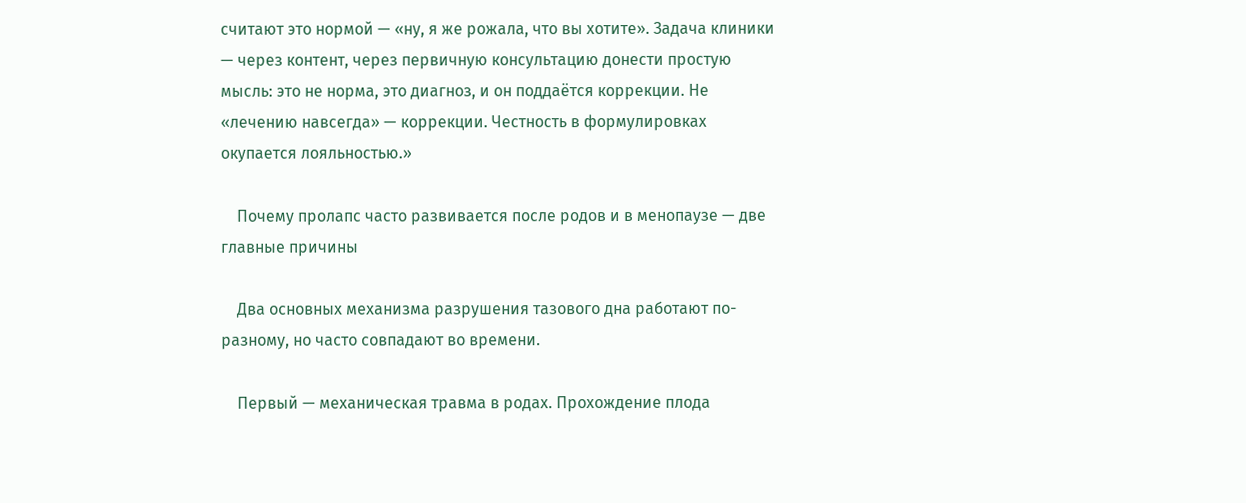считают это нормой — «ну, я же рожала, что вы хотите». Задача клиники — через контент, через первичную консультацию донести простую мысль: это не норма, это диагноз, и он поддаётся коррекции. Не «лечению навсегда» — коррекции. Честность в формулировках окупается лояльностью.»

    Почему пролапс часто развивается после родов и в менопаузе — две главные причины

    Два основных механизма разрушения тазового дна работают по-разному, но часто совпадают во времени.

    Первый — механическая травма в родах. Прохождение плода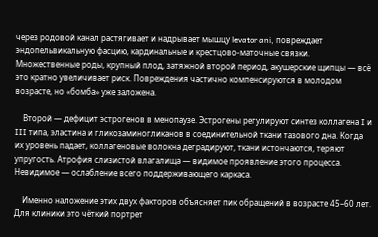через родовой канал растягивает и надрывает мышцу levator ani, повреждает эндопельвикальную фасцию, кардинальные и крестцово-маточные связки. Множественные роды, крупный плод, затяжной второй период, акушерские щипцы — всё это кратно увеличивает риск. Повреждения частично компенсируются в молодом возрасте, но «бомба» уже заложена.

    Второй — дефицит эстрогенов в менопаузе. Эстрогены регулируют синтез коллагена I и III типа, эластина и гликозаминогликанов в соединительной ткани тазового дна. Когда их уровень падает, коллагеновые волокна деградируют, ткани истончаются, теряют упругость. Атрофия слизистой влагалища — видимое проявление этого процесса. Невидимое — ослабление всего поддерживающего каркаса.

    Именно наложение этих двух факторов объясняет пик обращений в возрасте 45–60 лет. Для клиники это чёткий портрет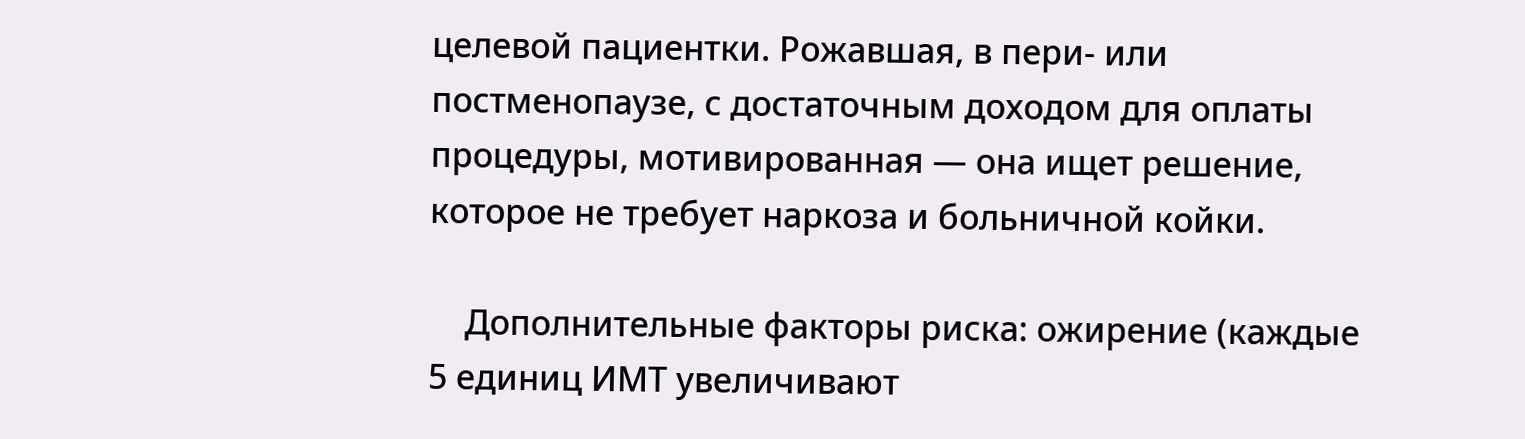целевой пациентки. Рожавшая, в пери- или постменопаузе, с достаточным доходом для оплаты процедуры, мотивированная — она ищет решение, которое не требует наркоза и больничной койки.

    Дополнительные факторы риска: ожирение (каждые 5 единиц ИМТ увеличивают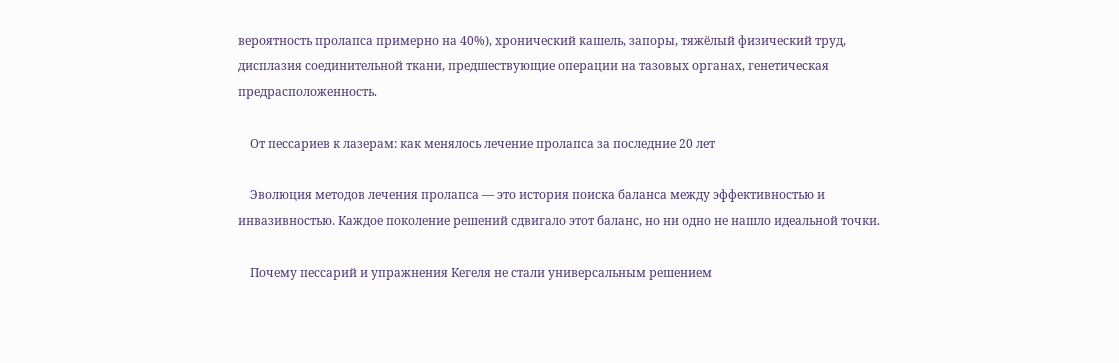вероятность пролапса примерно на 40%), хронический кашель, запоры, тяжёлый физический труд, дисплазия соединительной ткани, предшествующие операции на тазовых органах, генетическая предрасположенность.

    От пессариев к лазерам: как менялось лечение пролапса за последние 20 лет

    Эволюция методов лечения пролапса — это история поиска баланса между эффективностью и инвазивностью. Каждое поколение решений сдвигало этот баланс, но ни одно не нашло идеальной точки.

    Почему пессарий и упражнения Кегеля не стали универсальным решением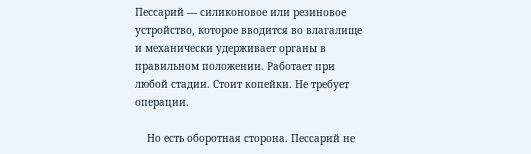Пессарий — силиконовое или резиновое устройство, которое вводится во влагалище и механически удерживает органы в правильном положении. Работает при любой стадии. Стоит копейки. Не требует операции.

    Но есть оборотная сторона. Пессарий не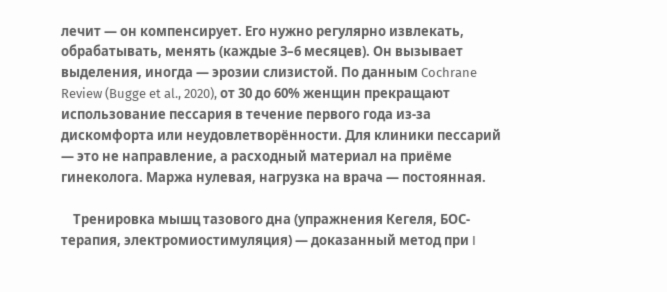лечит — он компенсирует. Его нужно регулярно извлекать, обрабатывать, менять (каждые 3–6 месяцев). Он вызывает выделения, иногда — эрозии слизистой. По данным Cochrane Review (Bugge et al., 2020), от 30 до 60% женщин прекращают использование пессария в течение первого года из-за дискомфорта или неудовлетворённости. Для клиники пессарий — это не направление, а расходный материал на приёме гинеколога. Маржа нулевая, нагрузка на врача — постоянная.

    Тренировка мышц тазового дна (упражнения Кегеля, БОС-терапия, электромиостимуляция) — доказанный метод при I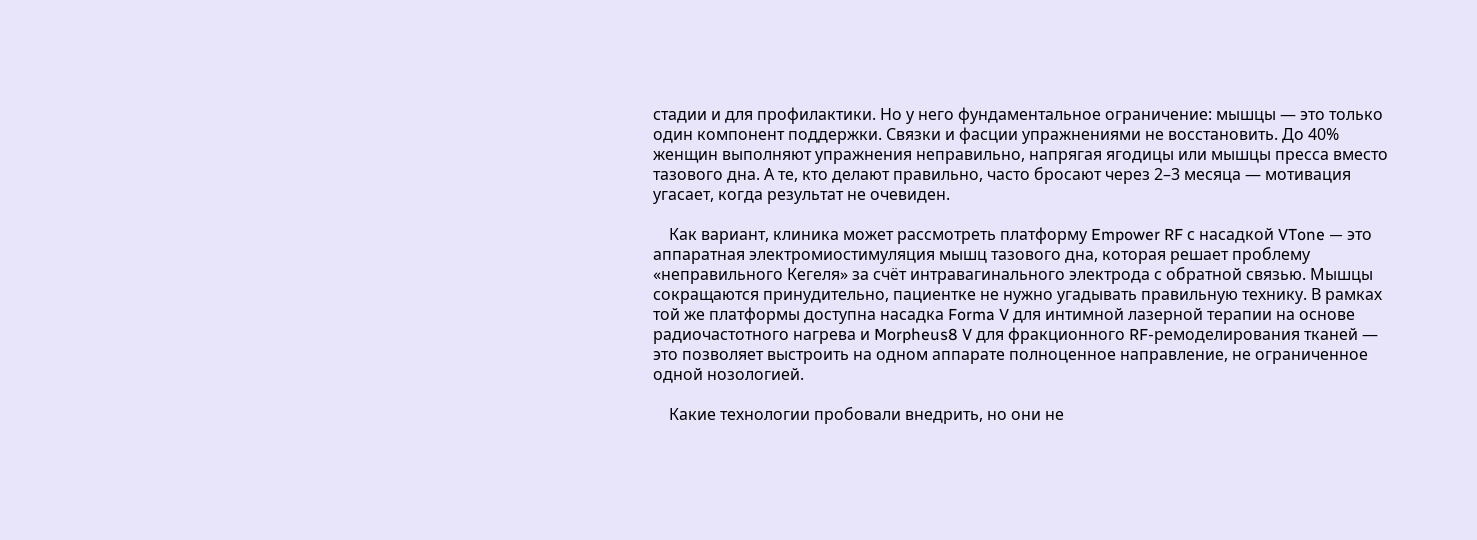стадии и для профилактики. Но у него фундаментальное ограничение: мышцы — это только один компонент поддержки. Связки и фасции упражнениями не восстановить. До 40% женщин выполняют упражнения неправильно, напрягая ягодицы или мышцы пресса вместо тазового дна. А те, кто делают правильно, часто бросают через 2–3 месяца — мотивация угасает, когда результат не очевиден.

    Как вариант, клиника может рассмотреть платформу Empower RF с насадкой VTone — это аппаратная электромиостимуляция мышц тазового дна, которая решает проблему «неправильного Кегеля» за счёт интравагинального электрода с обратной связью. Мышцы сокращаются принудительно, пациентке не нужно угадывать правильную технику. В рамках той же платформы доступна насадка Forma V для интимной лазерной терапии на основе радиочастотного нагрева и Morpheus8 V для фракционного RF-ремоделирования тканей — это позволяет выстроить на одном аппарате полноценное направление, не ограниченное одной нозологией.

    Какие технологии пробовали внедрить, но они не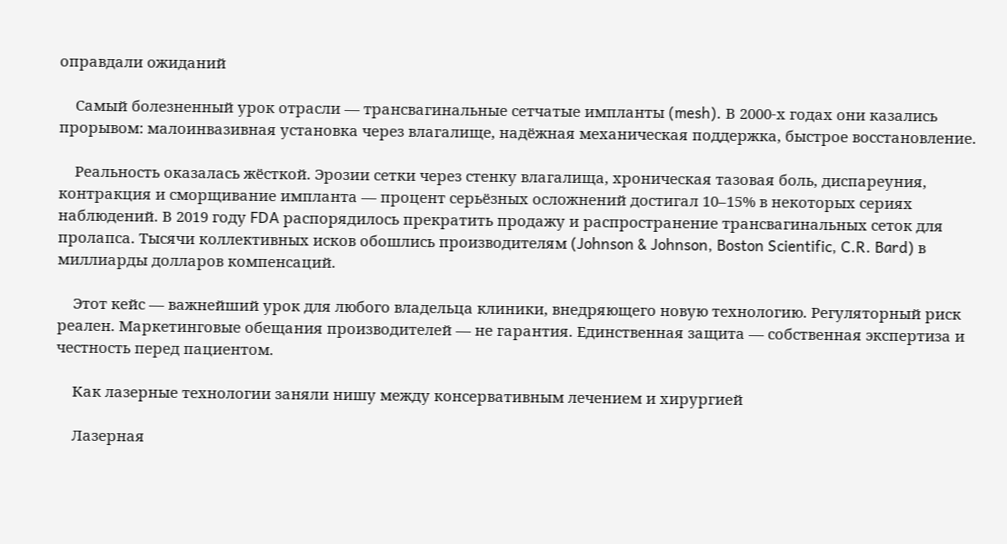оправдали ожиданий

    Самый болезненный урок отрасли — трансвагинальные сетчатые импланты (mesh). В 2000-х годах они казались прорывом: малоинвазивная установка через влагалище, надёжная механическая поддержка, быстрое восстановление.

    Реальность оказалась жёсткой. Эрозии сетки через стенку влагалища, хроническая тазовая боль, диспареуния, контракция и сморщивание импланта — процент серьёзных осложнений достигал 10–15% в некоторых сериях наблюдений. В 2019 году FDA распорядилось прекратить продажу и распространение трансвагинальных сеток для пролапса. Тысячи коллективных исков обошлись производителям (Johnson & Johnson, Boston Scientific, C.R. Bard) в миллиарды долларов компенсаций.

    Этот кейс — важнейший урок для любого владельца клиники, внедряющего новую технологию. Регуляторный риск реален. Маркетинговые обещания производителей — не гарантия. Единственная защита — собственная экспертиза и честность перед пациентом.

    Как лазерные технологии заняли нишу между консервативным лечением и хирургией

    Лазерная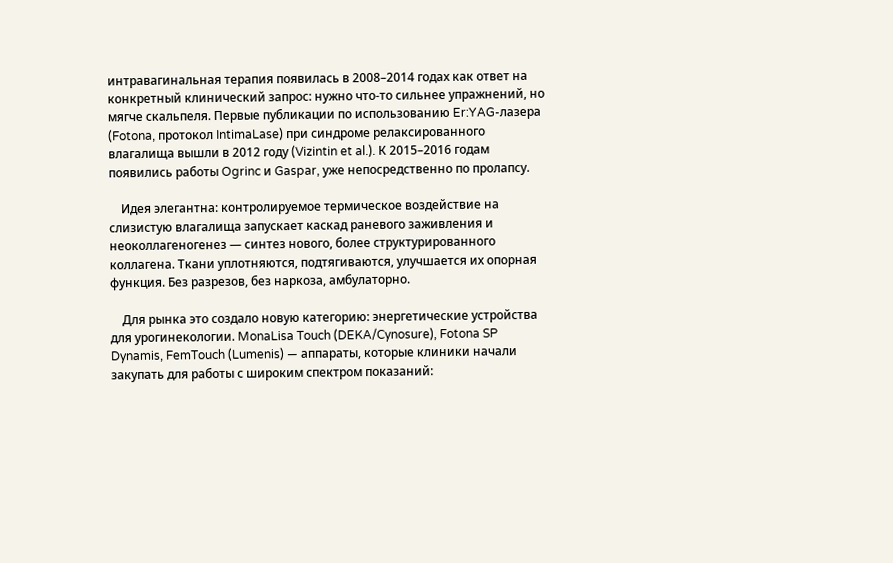интравагинальная терапия появилась в 2008–2014 годах как ответ на конкретный клинический запрос: нужно что-то сильнее упражнений, но мягче скальпеля. Первые публикации по использованию Er:YAG-лазера (Fotona, протокол IntimaLase) при синдроме релаксированного влагалища вышли в 2012 году (Vizintin et al.). К 2015–2016 годам появились работы Ogrinc и Gaspar, уже непосредственно по пролапсу.

    Идея элегантна: контролируемое термическое воздействие на слизистую влагалища запускает каскад раневого заживления и неоколлагеногенез — синтез нового, более структурированного коллагена. Ткани уплотняются, подтягиваются, улучшается их опорная функция. Без разрезов, без наркоза, амбулаторно.

    Для рынка это создало новую категорию: энергетические устройства для урогинекологии. MonaLisa Touch (DEKA/Cynosure), Fotona SP Dynamis, FemTouch (Lumenis) — аппараты, которые клиники начали закупать для работы с широким спектром показаний: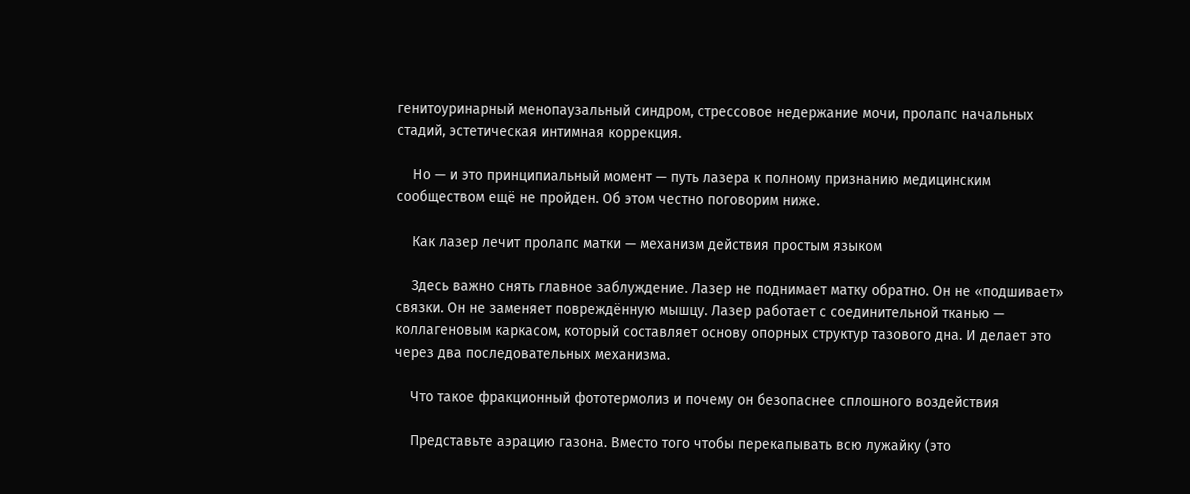генитоуринарный менопаузальный синдром, стрессовое недержание мочи, пролапс начальных стадий, эстетическая интимная коррекция.

    Но — и это принципиальный момент — путь лазера к полному признанию медицинским сообществом ещё не пройден. Об этом честно поговорим ниже.

    Как лазер лечит пролапс матки — механизм действия простым языком

    Здесь важно снять главное заблуждение. Лазер не поднимает матку обратно. Он не «подшивает» связки. Он не заменяет повреждённую мышцу. Лазер работает с соединительной тканью — коллагеновым каркасом, который составляет основу опорных структур тазового дна. И делает это через два последовательных механизма.

    Что такое фракционный фототермолиз и почему он безопаснее сплошного воздействия

    Представьте аэрацию газона. Вместо того чтобы перекапывать всю лужайку (это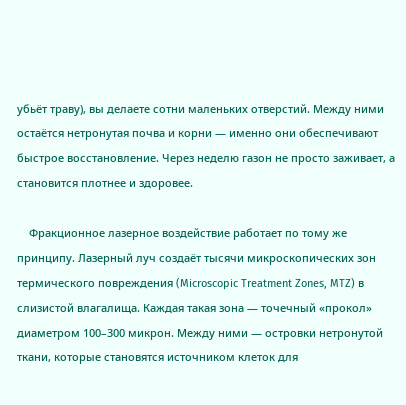убьёт траву), вы делаете сотни маленьких отверстий. Между ними остаётся нетронутая почва и корни — именно они обеспечивают быстрое восстановление. Через неделю газон не просто заживает, а становится плотнее и здоровее.

    Фракционное лазерное воздействие работает по тому же принципу. Лазерный луч создаёт тысячи микроскопических зон термического повреждения (Microscopic Treatment Zones, MTZ) в слизистой влагалища. Каждая такая зона — точечный «прокол» диаметром 100–300 микрон. Между ними — островки нетронутой ткани, которые становятся источником клеток для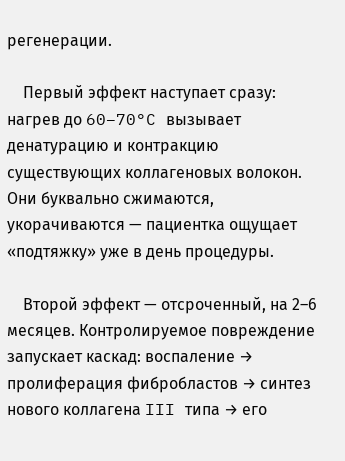регенерации.

    Первый эффект наступает сразу: нагрев до 60–70°C вызывает денатурацию и контракцию существующих коллагеновых волокон. Они буквально сжимаются, укорачиваются — пациентка ощущает «подтяжку» уже в день процедуры.

    Второй эффект — отсроченный, на 2–6 месяцев. Контролируемое повреждение запускает каскад: воспаление → пролиферация фибробластов → синтез нового коллагена III типа → его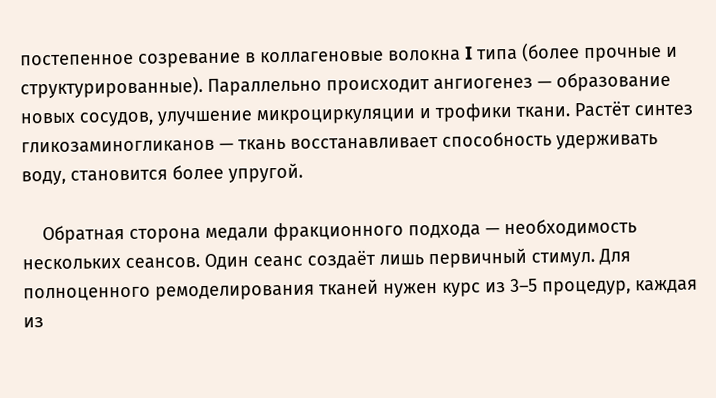постепенное созревание в коллагеновые волокна I типа (более прочные и структурированные). Параллельно происходит ангиогенез — образование новых сосудов, улучшение микроциркуляции и трофики ткани. Растёт синтез гликозаминогликанов — ткань восстанавливает способность удерживать воду, становится более упругой.

    Обратная сторона медали фракционного подхода — необходимость нескольких сеансов. Один сеанс создаёт лишь первичный стимул. Для полноценного ремоделирования тканей нужен курс из 3–5 процедур, каждая из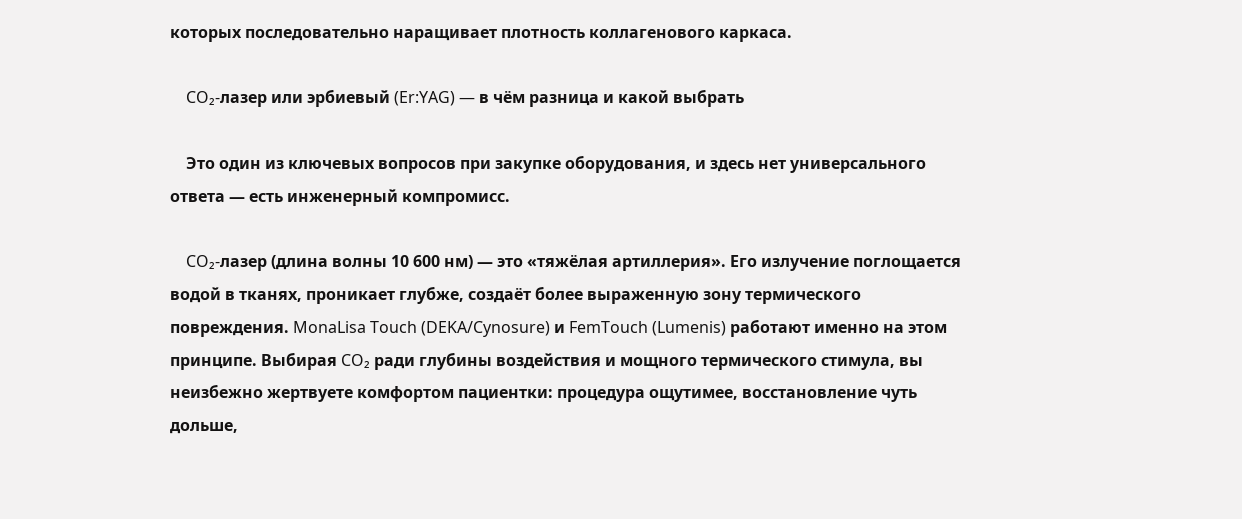которых последовательно наращивает плотность коллагенового каркаса.

    CO₂-лазер или эрбиевый (Er:YAG) — в чём разница и какой выбрать

    Это один из ключевых вопросов при закупке оборудования, и здесь нет универсального ответа — есть инженерный компромисс.

    CO₂-лазер (длина волны 10 600 нм) — это «тяжёлая артиллерия». Его излучение поглощается водой в тканях, проникает глубже, создаёт более выраженную зону термического повреждения. MonaLisa Touch (DEKA/Cynosure) и FemTouch (Lumenis) работают именно на этом принципе. Выбирая CO₂ ради глубины воздействия и мощного термического стимула, вы неизбежно жертвуете комфортом пациентки: процедура ощутимее, восстановление чуть дольше,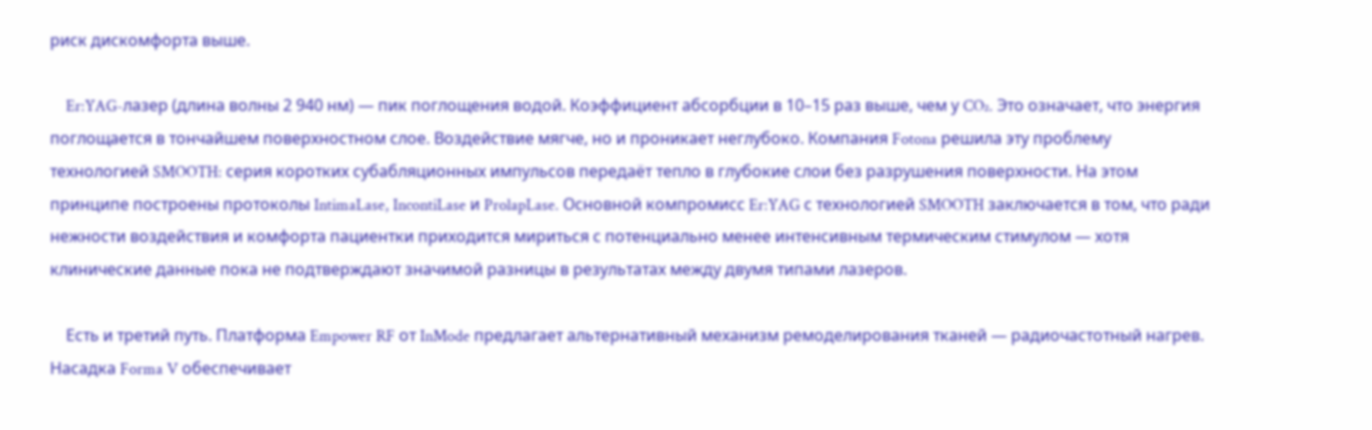риск дискомфорта выше.

    Er:YAG-лазер (длина волны 2 940 нм) — пик поглощения водой. Коэффициент абсорбции в 10–15 раз выше, чем у CO₂. Это означает, что энергия поглощается в тончайшем поверхностном слое. Воздействие мягче, но и проникает неглубоко. Компания Fotona решила эту проблему технологией SMOOTH: серия коротких субабляционных импульсов передаёт тепло в глубокие слои без разрушения поверхности. На этом принципе построены протоколы IntimaLase, IncontiLase и ProlapLase. Основной компромисс Er:YAG с технологией SMOOTH заключается в том, что ради нежности воздействия и комфорта пациентки приходится мириться с потенциально менее интенсивным термическим стимулом — хотя клинические данные пока не подтверждают значимой разницы в результатах между двумя типами лазеров.

    Есть и третий путь. Платформа Empower RF от InMode предлагает альтернативный механизм ремоделирования тканей — радиочастотный нагрев. Насадка Forma V обеспечивает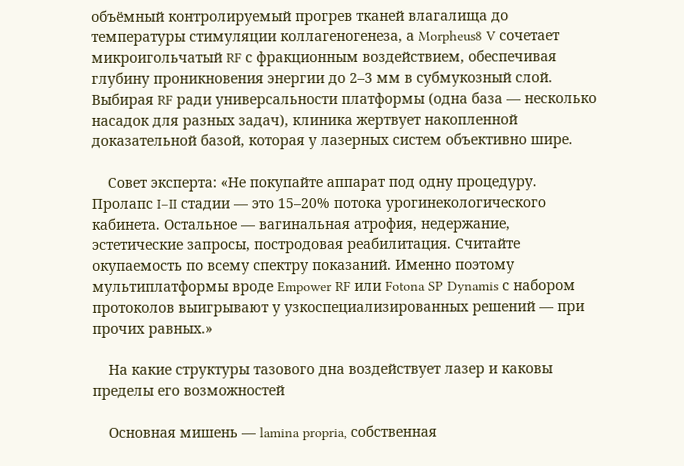объёмный контролируемый прогрев тканей влагалища до температуры стимуляции коллагеногенеза, а Morpheus8 V сочетает микроигольчатый RF с фракционным воздействием, обеспечивая глубину проникновения энергии до 2–3 мм в субмукозный слой. Выбирая RF ради универсальности платформы (одна база — несколько насадок для разных задач), клиника жертвует накопленной доказательной базой, которая у лазерных систем объективно шире.

    Совет эксперта: «Не покупайте аппарат под одну процедуру. Пролапс I–II стадии — это 15–20% потока урогинекологического кабинета. Остальное — вагинальная атрофия, недержание, эстетические запросы, постродовая реабилитация. Считайте окупаемость по всему спектру показаний. Именно поэтому мультиплатформы вроде Empower RF или Fotona SP Dynamis с набором протоколов выигрывают у узкоспециализированных решений — при прочих равных.»

    На какие структуры тазового дна воздействует лазер и каковы пределы его возможностей

    Основная мишень — lamina propria, собственная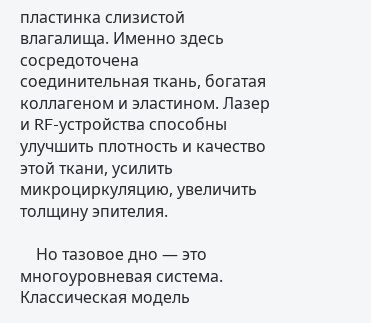пластинка слизистой влагалища. Именно здесь сосредоточена соединительная ткань, богатая коллагеном и эластином. Лазер и RF-устройства способны улучшить плотность и качество этой ткани, усилить микроциркуляцию, увеличить толщину эпителия.

    Но тазовое дно — это многоуровневая система. Классическая модель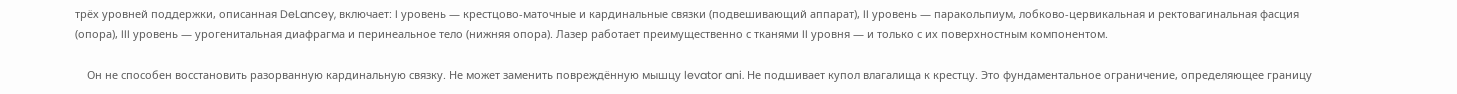трёх уровней поддержки, описанная DeLancey, включает: I уровень — крестцово-маточные и кардинальные связки (подвешивающий аппарат), II уровень — паракольпиум, лобково-цервикальная и ректовагинальная фасция (опора), III уровень — урогенитальная диафрагма и перинеальное тело (нижняя опора). Лазер работает преимущественно с тканями II уровня — и только с их поверхностным компонентом.

    Он не способен восстановить разорванную кардинальную связку. Не может заменить повреждённую мышцу levator ani. Не подшивает купол влагалища к крестцу. Это фундаментальное ограничение, определяющее границу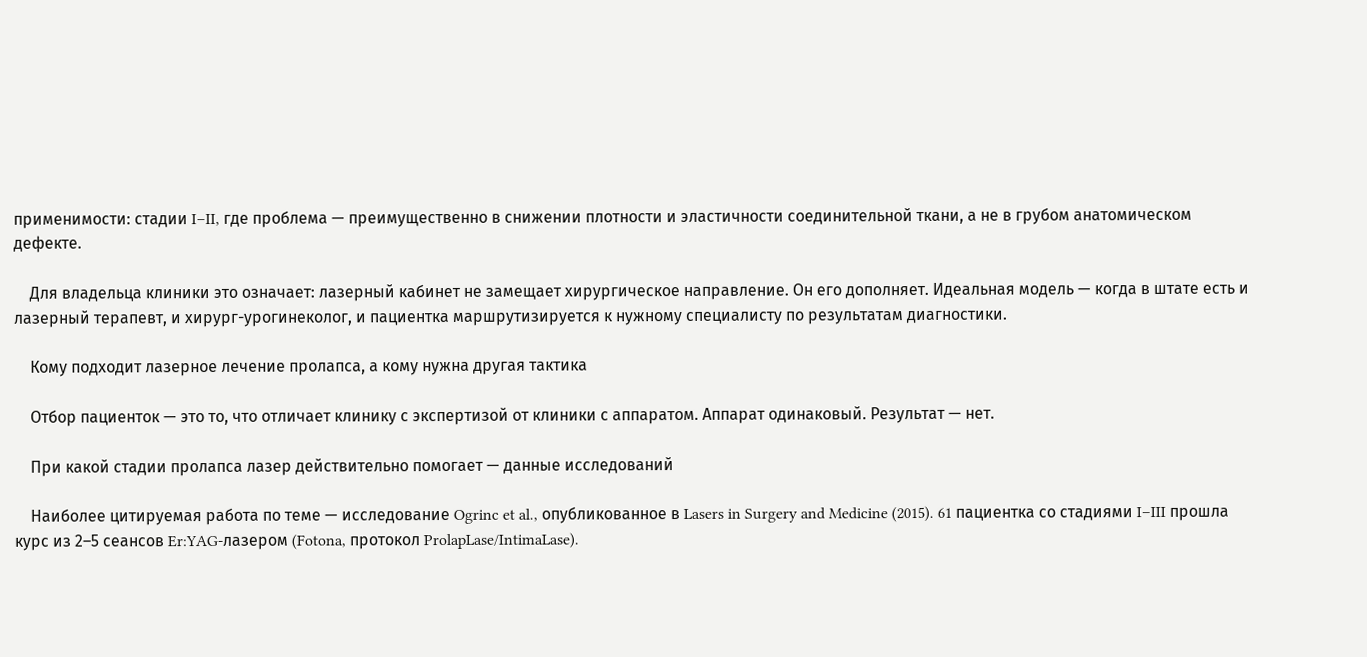применимости: стадии I–II, где проблема — преимущественно в снижении плотности и эластичности соединительной ткани, а не в грубом анатомическом дефекте.

    Для владельца клиники это означает: лазерный кабинет не замещает хирургическое направление. Он его дополняет. Идеальная модель — когда в штате есть и лазерный терапевт, и хирург-урогинеколог, и пациентка маршрутизируется к нужному специалисту по результатам диагностики.

    Кому подходит лазерное лечение пролапса, а кому нужна другая тактика

    Отбор пациенток — это то, что отличает клинику с экспертизой от клиники с аппаратом. Аппарат одинаковый. Результат — нет.

    При какой стадии пролапса лазер действительно помогает — данные исследований

    Наиболее цитируемая работа по теме — исследование Ogrinc et al., опубликованное в Lasers in Surgery and Medicine (2015). 61 пациентка со стадиями I–III прошла курс из 2–5 сеансов Er:YAG-лазером (Fotona, протокол ProlapLase/IntimaLase).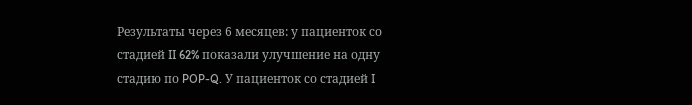Результаты через 6 месяцев: у пациенток со стадией II 62% показали улучшение на одну стадию по POP-Q. У пациенток со стадией I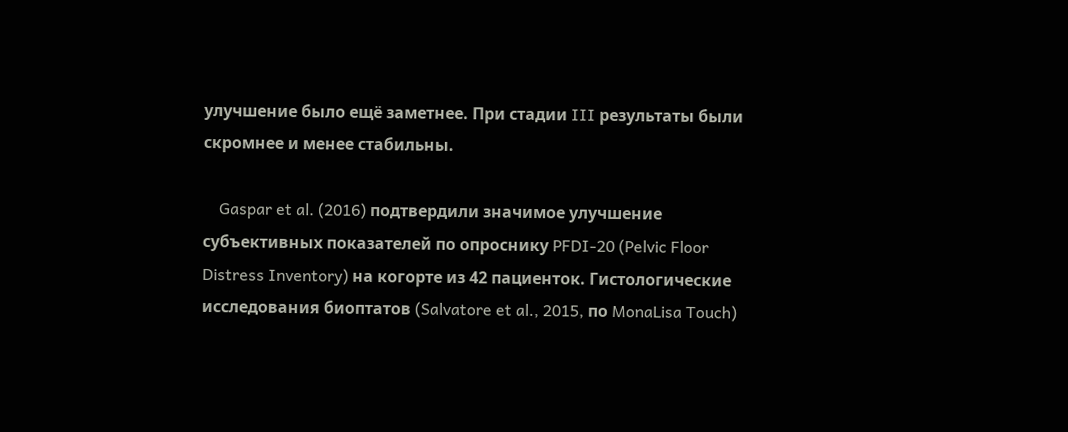улучшение было ещё заметнее. При стадии III результаты были скромнее и менее стабильны.

    Gaspar et al. (2016) подтвердили значимое улучшение субъективных показателей по опроснику PFDI-20 (Pelvic Floor Distress Inventory) на когорте из 42 пациенток. Гистологические исследования биоптатов (Salvatore et al., 2015, по MonaLisa Touch)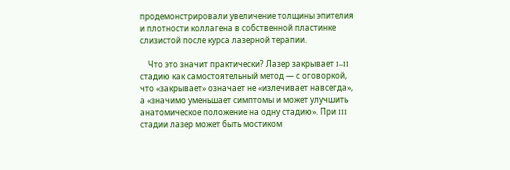продемонстрировали увеличение толщины эпителия и плотности коллагена в собственной пластинке слизистой после курса лазерной терапии.

    Что это значит практически? Лазер закрывает I–II стадию как самостоятельный метод — с оговоркой, что «закрывает» означает не «излечивает навсегда», а «значимо уменьшает симптомы и может улучшить анатомическое положение на одну стадию». При III стадии лазер может быть мостиком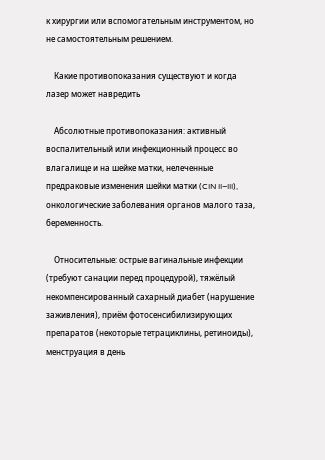к хирургии или вспомогательным инструментом, но не самостоятельным решением.

    Какие противопоказания существуют и когда лазер может навредить

    Абсолютные противопоказания: активный воспалительный или инфекционный процесс во влагалище и на шейке матки, нелеченные предраковые изменения шейки матки (CIN II–III), онкологические заболевания органов малого таза, беременность.

    Относительные: острые вагинальные инфекции (требуют санации перед процедурой), тяжёлый некомпенсированный сахарный диабет (нарушение заживления), приём фотосенсибилизирующих препаратов (некоторые тетрациклины, ретиноиды), менструация в день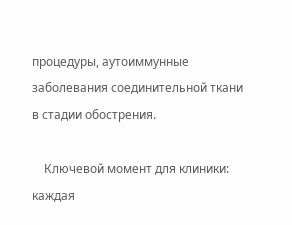процедуры, аутоиммунные заболевания соединительной ткани в стадии обострения.

    Ключевой момент для клиники: каждая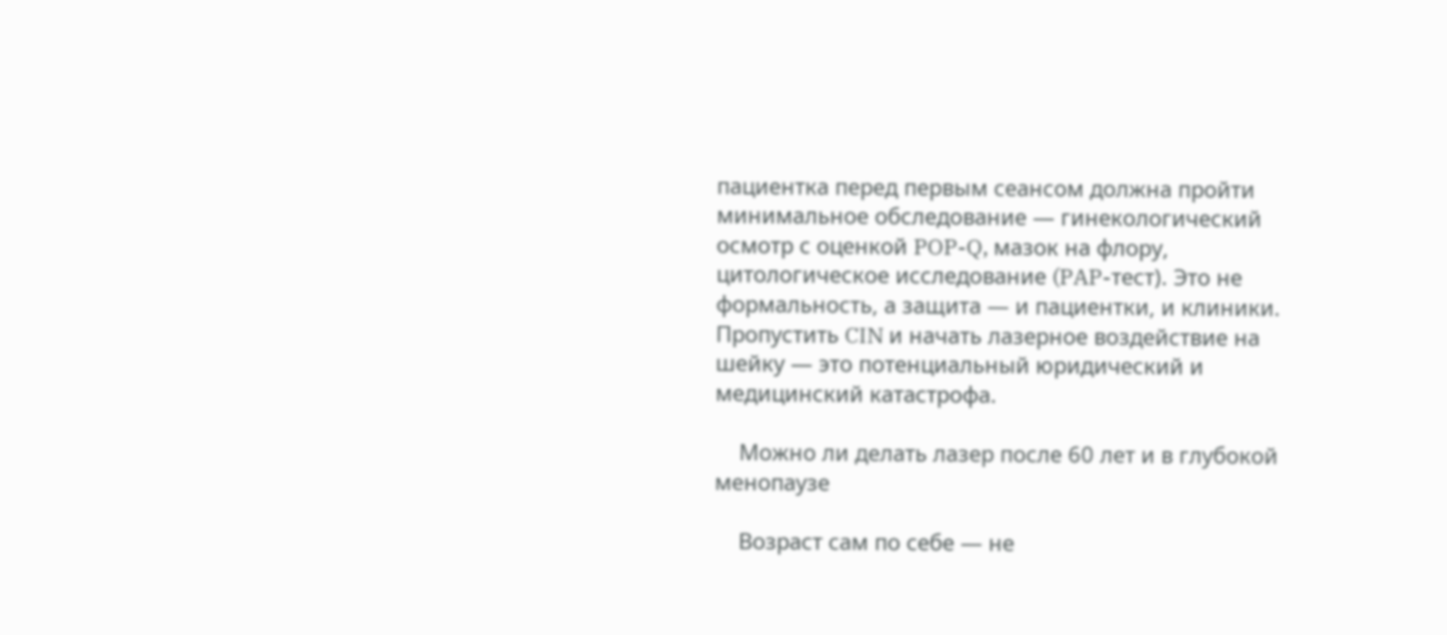пациентка перед первым сеансом должна пройти минимальное обследование — гинекологический осмотр с оценкой POP-Q, мазок на флору, цитологическое исследование (PAP-тест). Это не формальность, а защита — и пациентки, и клиники. Пропустить CIN и начать лазерное воздействие на шейку — это потенциальный юридический и медицинский катастрофа.

    Можно ли делать лазер после 60 лет и в глубокой менопаузе

    Возраст сам по себе — не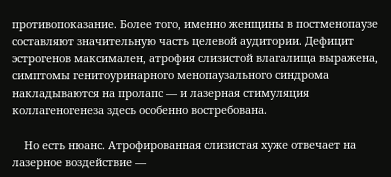противопоказание. Более того, именно женщины в постменопаузе составляют значительную часть целевой аудитории. Дефицит эстрогенов максимален, атрофия слизистой влагалища выражена, симптомы генитоуринарного менопаузального синдрома накладываются на пролапс — и лазерная стимуляция коллагеногенеза здесь особенно востребована.

    Но есть нюанс. Атрофированная слизистая хуже отвечает на лазерное воздействие —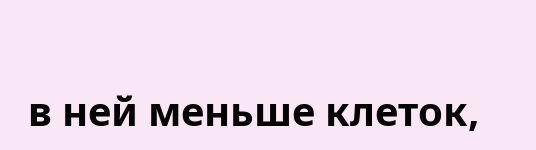в ней меньше клеток,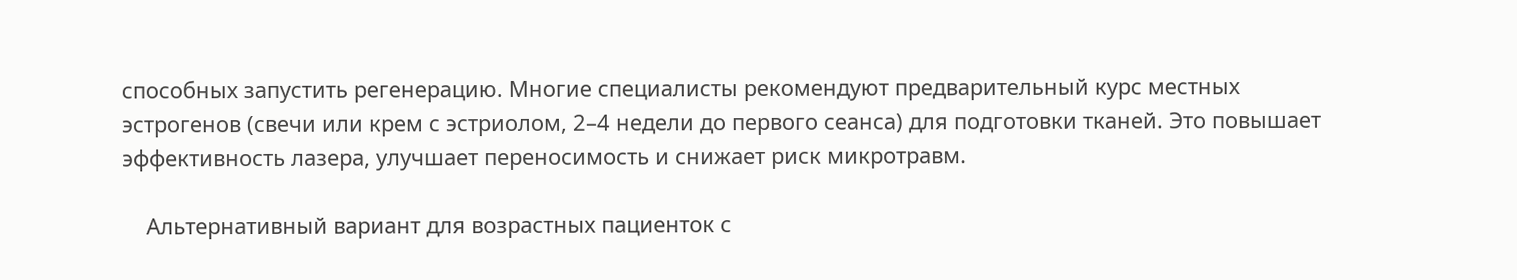способных запустить регенерацию. Многие специалисты рекомендуют предварительный курс местных эстрогенов (свечи или крем с эстриолом, 2–4 недели до первого сеанса) для подготовки тканей. Это повышает эффективность лазера, улучшает переносимость и снижает риск микротравм.

    Альтернативный вариант для возрастных пациенток с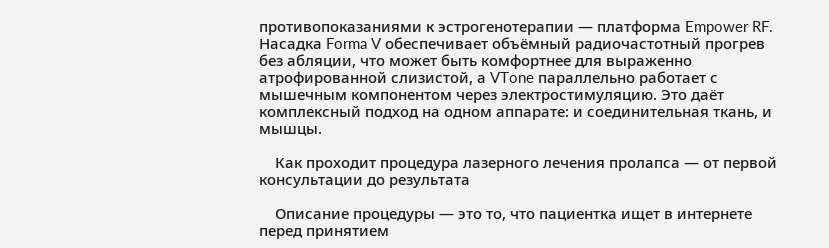противопоказаниями к эстрогенотерапии — платформа Empower RF. Насадка Forma V обеспечивает объёмный радиочастотный прогрев без абляции, что может быть комфортнее для выраженно атрофированной слизистой, а VTone параллельно работает с мышечным компонентом через электростимуляцию. Это даёт комплексный подход на одном аппарате: и соединительная ткань, и мышцы.

    Как проходит процедура лазерного лечения пролапса — от первой консультации до результата

    Описание процедуры — это то, что пациентка ищет в интернете перед принятием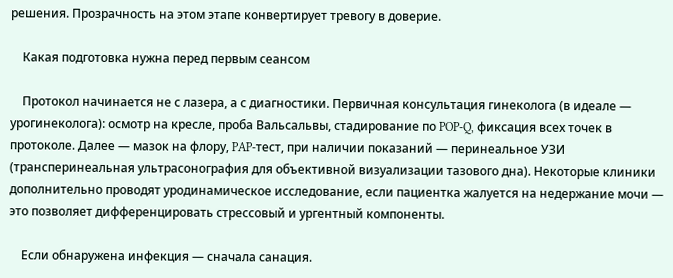решения. Прозрачность на этом этапе конвертирует тревогу в доверие.

    Какая подготовка нужна перед первым сеансом

    Протокол начинается не с лазера, а с диагностики. Первичная консультация гинеколога (в идеале — урогинеколога): осмотр на кресле, проба Вальсальвы, стадирование по POP-Q, фиксация всех точек в протоколе. Далее — мазок на флору, PAP-тест, при наличии показаний — перинеальное УЗИ (трансперинеальная ультрасонография для объективной визуализации тазового дна). Некоторые клиники дополнительно проводят уродинамическое исследование, если пациентка жалуется на недержание мочи — это позволяет дифференцировать стрессовый и ургентный компоненты.

    Если обнаружена инфекция — сначала санация.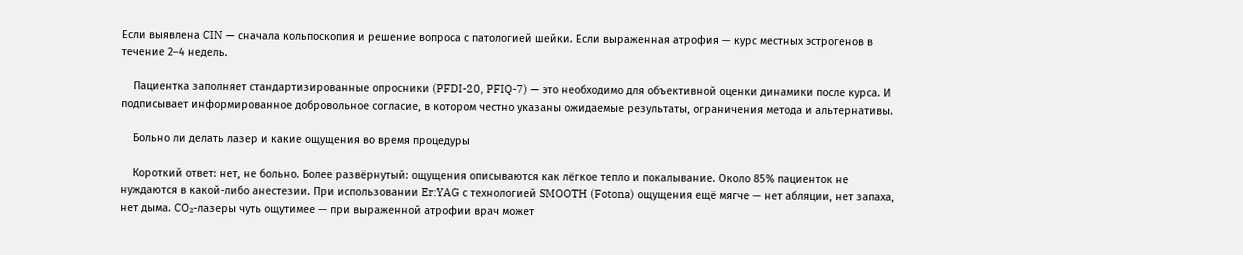Если выявлена CIN — сначала кольпоскопия и решение вопроса с патологией шейки. Если выраженная атрофия — курс местных эстрогенов в течение 2–4 недель.

    Пациентка заполняет стандартизированные опросники (PFDI-20, PFIQ-7) — это необходимо для объективной оценки динамики после курса. И подписывает информированное добровольное согласие, в котором честно указаны ожидаемые результаты, ограничения метода и альтернативы.

    Больно ли делать лазер и какие ощущения во время процедуры

    Короткий ответ: нет, не больно. Более развёрнутый: ощущения описываются как лёгкое тепло и покалывание. Около 85% пациенток не нуждаются в какой-либо анестезии. При использовании Er:YAG с технологией SMOOTH (Fotona) ощущения ещё мягче — нет абляции, нет запаха, нет дыма. CO₂-лазеры чуть ощутимее — при выраженной атрофии врач может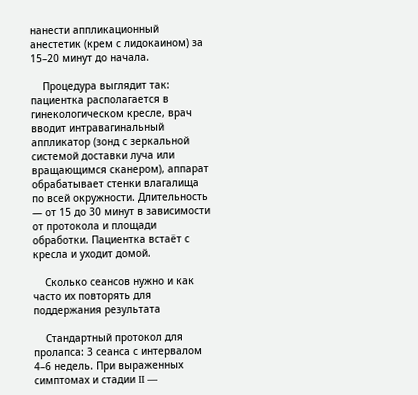нанести аппликационный анестетик (крем с лидокаином) за 15–20 минут до начала.

    Процедура выглядит так: пациентка располагается в гинекологическом кресле, врач вводит интравагинальный аппликатор (зонд с зеркальной системой доставки луча или вращающимся сканером), аппарат обрабатывает стенки влагалища по всей окружности. Длительность — от 15 до 30 минут в зависимости от протокола и площади обработки. Пациентка встаёт с кресла и уходит домой.

    Сколько сеансов нужно и как часто их повторять для поддержания результата

    Стандартный протокол для пролапса: 3 сеанса с интервалом 4–6 недель. При выраженных симптомах и стадии II —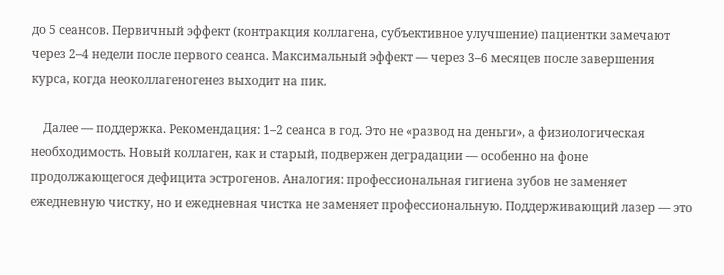до 5 сеансов. Первичный эффект (контракция коллагена, субъективное улучшение) пациентки замечают через 2–4 недели после первого сеанса. Максимальный эффект — через 3–6 месяцев после завершения курса, когда неоколлагеногенез выходит на пик.

    Далее — поддержка. Рекомендация: 1–2 сеанса в год. Это не «развод на деньги», а физиологическая необходимость. Новый коллаген, как и старый, подвержен деградации — особенно на фоне продолжающегося дефицита эстрогенов. Аналогия: профессиональная гигиена зубов не заменяет ежедневную чистку, но и ежедневная чистка не заменяет профессиональную. Поддерживающий лазер — это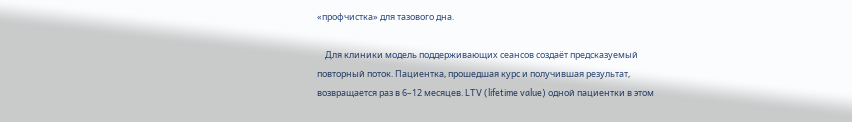«профчистка» для тазового дна.

    Для клиники модель поддерживающих сеансов создаёт предсказуемый повторный поток. Пациентка, прошедшая курс и получившая результат, возвращается раз в 6–12 месяцев. LTV (lifetime value) одной пациентки в этом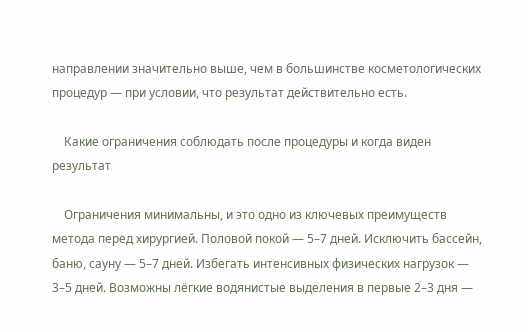направлении значительно выше, чем в большинстве косметологических процедур — при условии, что результат действительно есть.

    Какие ограничения соблюдать после процедуры и когда виден результат

    Ограничения минимальны, и это одно из ключевых преимуществ метода перед хирургией. Половой покой — 5–7 дней. Исключить бассейн, баню, сауну — 5–7 дней. Избегать интенсивных физических нагрузок — 3–5 дней. Возможны лёгкие водянистые выделения в первые 2–3 дня —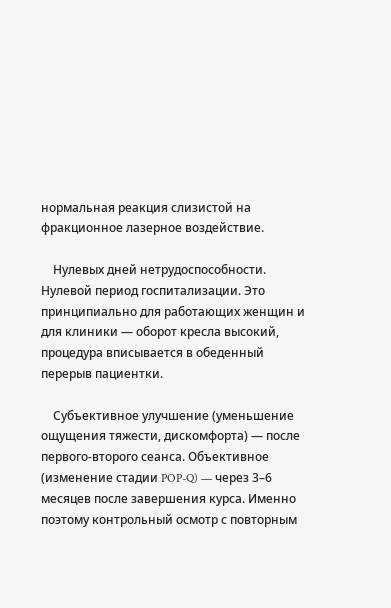нормальная реакция слизистой на фракционное лазерное воздействие.

    Нулевых дней нетрудоспособности. Нулевой период госпитализации. Это принципиально для работающих женщин и для клиники — оборот кресла высокий, процедура вписывается в обеденный перерыв пациентки.

    Субъективное улучшение (уменьшение ощущения тяжести, дискомфорта) — после первого-второго сеанса. Объективное (изменение стадии POP-Q) — через 3–6 месяцев после завершения курса. Именно поэтому контрольный осмотр с повторным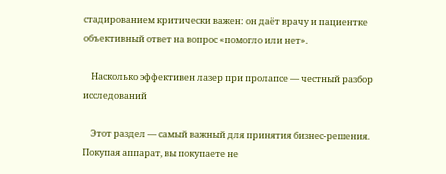стадированием критически важен: он даёт врачу и пациентке объективный ответ на вопрос «помогло или нет».

    Насколько эффективен лазер при пролапсе — честный разбор исследований

    Этот раздел — самый важный для принятия бизнес-решения. Покупая аппарат, вы покупаете не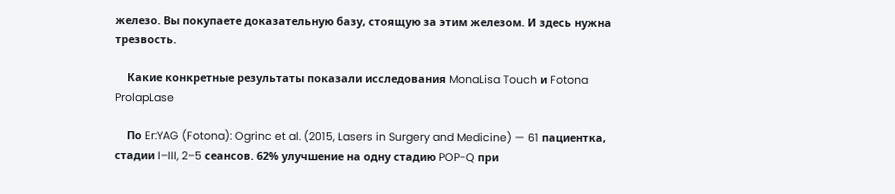железо. Вы покупаете доказательную базу, стоящую за этим железом. И здесь нужна трезвость.

    Какие конкретные результаты показали исследования MonaLisa Touch и Fotona ProlapLase

    По Er:YAG (Fotona): Ogrinc et al. (2015, Lasers in Surgery and Medicine) — 61 пациентка, стадии I–III, 2–5 сеансов. 62% улучшение на одну стадию POP-Q при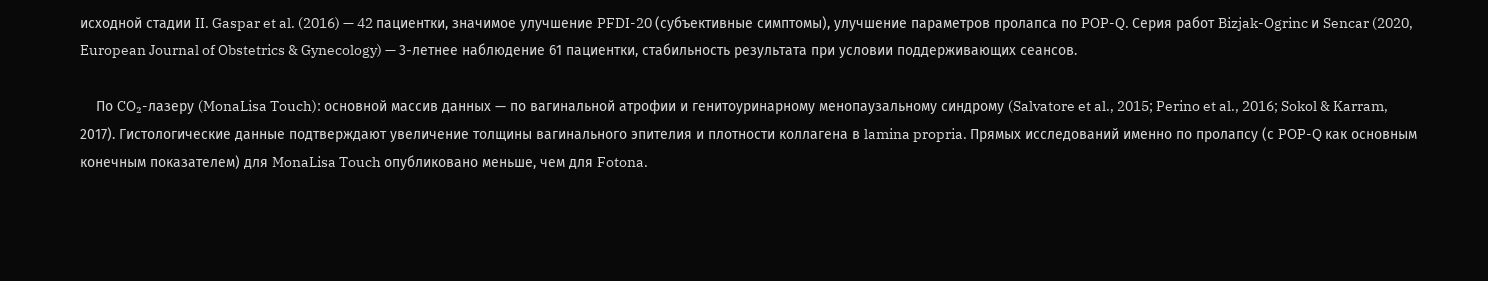исходной стадии II. Gaspar et al. (2016) — 42 пациентки, значимое улучшение PFDI-20 (субъективные симптомы), улучшение параметров пролапса по POP-Q. Серия работ Bizjak-Ogrinc и Sencar (2020, European Journal of Obstetrics & Gynecology) — 3-летнее наблюдение 61 пациентки, стабильность результата при условии поддерживающих сеансов.

    По CO₂-лазеру (MonaLisa Touch): основной массив данных — по вагинальной атрофии и генитоуринарному менопаузальному синдрому (Salvatore et al., 2015; Perino et al., 2016; Sokol & Karram, 2017). Гистологические данные подтверждают увеличение толщины вагинального эпителия и плотности коллагена в lamina propria. Прямых исследований именно по пролапсу (с POP-Q как основным конечным показателем) для MonaLisa Touch опубликовано меньше, чем для Fotona.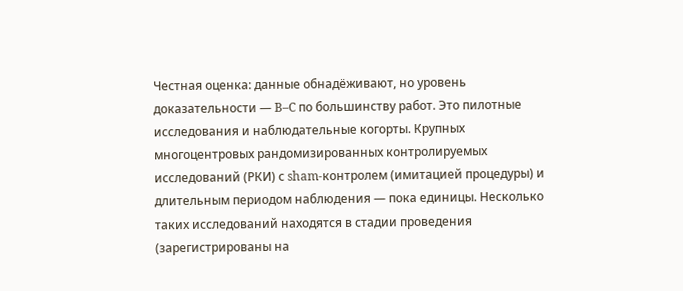Честная оценка: данные обнадёживают, но уровень доказательности — B–C по большинству работ. Это пилотные исследования и наблюдательные когорты. Крупных многоцентровых рандомизированных контролируемых исследований (РКИ) с sham-контролем (имитацией процедуры) и длительным периодом наблюдения — пока единицы. Несколько таких исследований находятся в стадии проведения (зарегистрированы на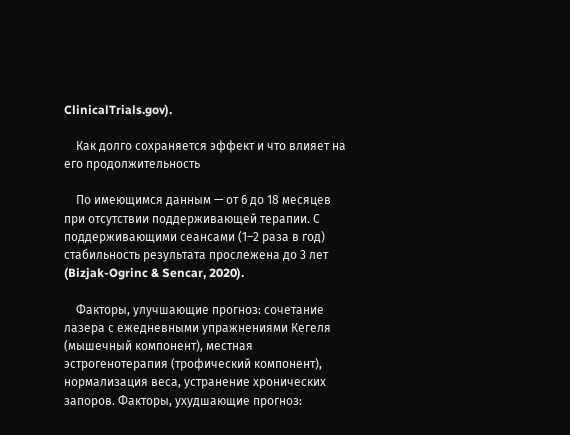ClinicalTrials.gov).

    Как долго сохраняется эффект и что влияет на его продолжительность

    По имеющимся данным — от 6 до 18 месяцев при отсутствии поддерживающей терапии. С поддерживающими сеансами (1–2 раза в год) стабильность результата прослежена до 3 лет (Bizjak-Ogrinc & Sencar, 2020).

    Факторы, улучшающие прогноз: сочетание лазера с ежедневными упражнениями Кегеля (мышечный компонент), местная эстрогенотерапия (трофический компонент), нормализация веса, устранение хронических запоров. Факторы, ухудшающие прогноз: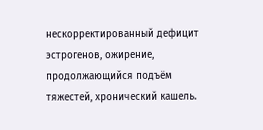нескорректированный дефицит эстрогенов, ожирение, продолжающийся подъём тяжестей, хронический кашель.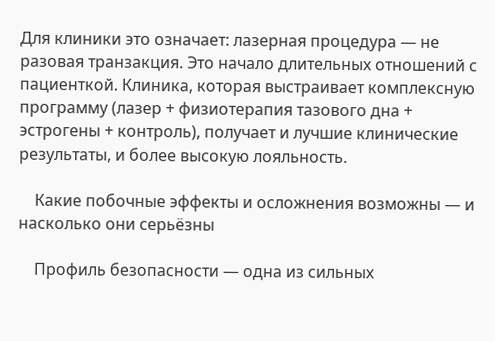Для клиники это означает: лазерная процедура — не разовая транзакция. Это начало длительных отношений с пациенткой. Клиника, которая выстраивает комплексную программу (лазер + физиотерапия тазового дна + эстрогены + контроль), получает и лучшие клинические результаты, и более высокую лояльность.

    Какие побочные эффекты и осложнения возможны — и насколько они серьёзны

    Профиль безопасности — одна из сильных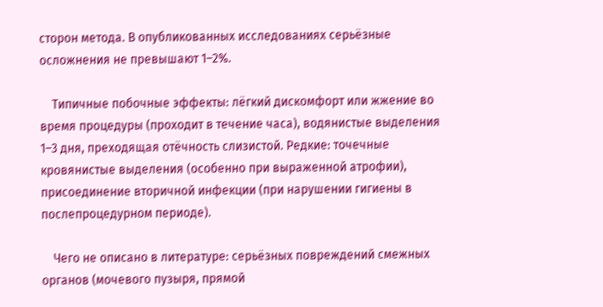сторон метода. В опубликованных исследованиях серьёзные осложнения не превышают 1–2%.

    Типичные побочные эффекты: лёгкий дискомфорт или жжение во время процедуры (проходит в течение часа), водянистые выделения 1–3 дня, преходящая отёчность слизистой. Редкие: точечные кровянистые выделения (особенно при выраженной атрофии), присоединение вторичной инфекции (при нарушении гигиены в послепроцедурном периоде).

    Чего не описано в литературе: серьёзных повреждений смежных органов (мочевого пузыря, прямой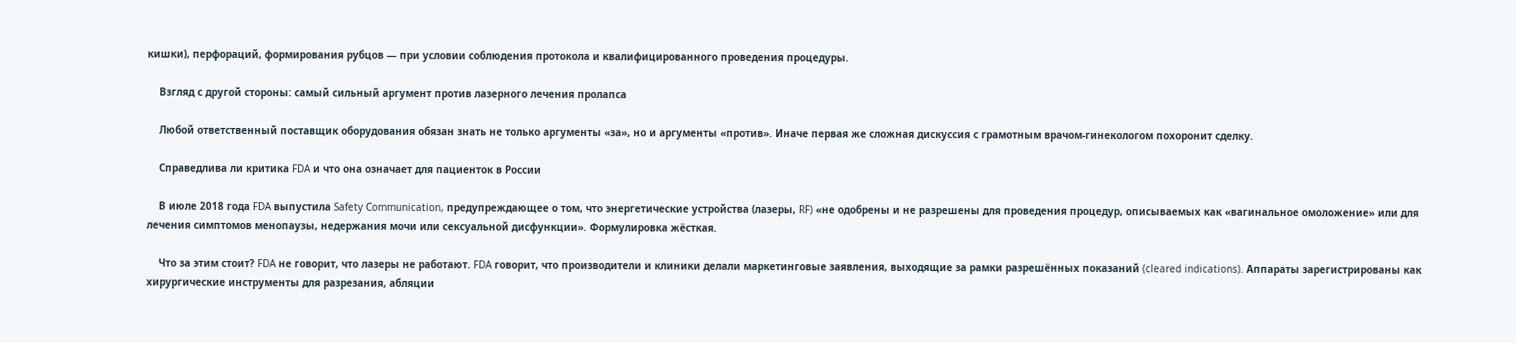кишки), перфораций, формирования рубцов — при условии соблюдения протокола и квалифицированного проведения процедуры.

    Взгляд с другой стороны: самый сильный аргумент против лазерного лечения пролапса

    Любой ответственный поставщик оборудования обязан знать не только аргументы «за», но и аргументы «против». Иначе первая же сложная дискуссия с грамотным врачом-гинекологом похоронит сделку.

    Справедлива ли критика FDA и что она означает для пациенток в России

    В июле 2018 года FDA выпустила Safety Communication, предупреждающее о том, что энергетические устройства (лазеры, RF) «не одобрены и не разрешены для проведения процедур, описываемых как «вагинальное омоложение» или для лечения симптомов менопаузы, недержания мочи или сексуальной дисфункции». Формулировка жёсткая.

    Что за этим стоит? FDA не говорит, что лазеры не работают. FDA говорит, что производители и клиники делали маркетинговые заявления, выходящие за рамки разрешённых показаний (cleared indications). Аппараты зарегистрированы как хирургические инструменты для разрезания, абляции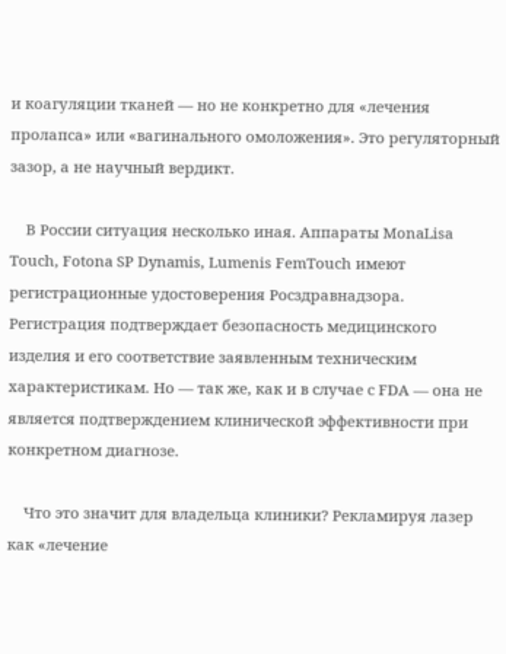и коагуляции тканей — но не конкретно для «лечения пролапса» или «вагинального омоложения». Это регуляторный зазор, а не научный вердикт.

    В России ситуация несколько иная. Аппараты MonaLisa Touch, Fotona SP Dynamis, Lumenis FemTouch имеют регистрационные удостоверения Росздравнадзора. Регистрация подтверждает безопасность медицинского изделия и его соответствие заявленным техническим характеристикам. Но — так же, как и в случае с FDA — она не является подтверждением клинической эффективности при конкретном диагнозе.

    Что это значит для владельца клиники? Рекламируя лазер как «лечение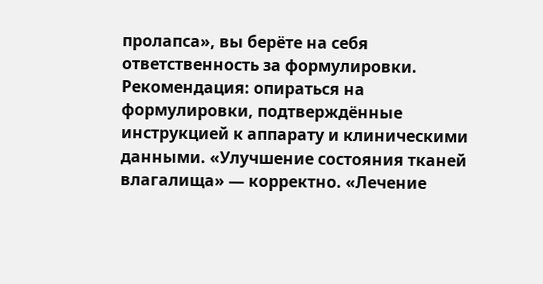пролапса», вы берёте на себя ответственность за формулировки. Рекомендация: опираться на формулировки, подтверждённые инструкцией к аппарату и клиническими данными. «Улучшение состояния тканей влагалища» — корректно. «Лечение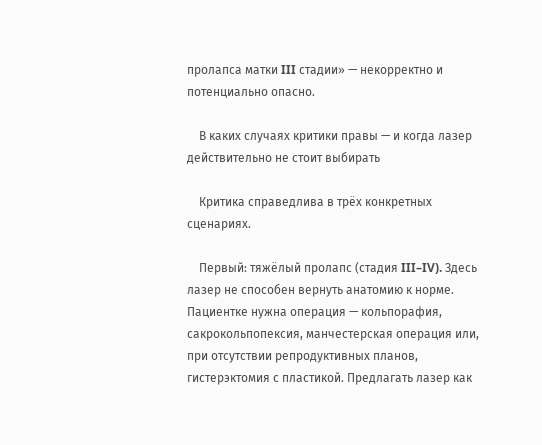пролапса матки III стадии» — некорректно и потенциально опасно.

    В каких случаях критики правы — и когда лазер действительно не стоит выбирать

    Критика справедлива в трёх конкретных сценариях.

    Первый: тяжёлый пролапс (стадия III–IV). Здесь лазер не способен вернуть анатомию к норме. Пациентке нужна операция — кольпорафия, сакрокольпопексия, манчестерская операция или, при отсутствии репродуктивных планов, гистерэктомия с пластикой. Предлагать лазер как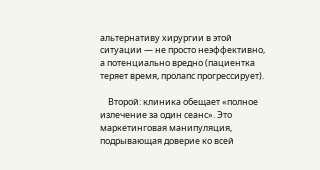альтернативу хирургии в этой ситуации — не просто неэффективно, а потенциально вредно (пациентка теряет время, пролапс прогрессирует).

    Второй: клиника обещает «полное излечение за один сеанс». Это маркетинговая манипуляция, подрывающая доверие ко всей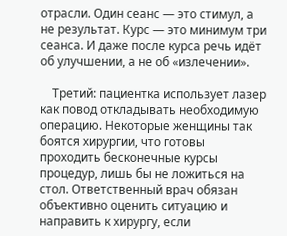отрасли. Один сеанс — это стимул, а не результат. Курс — это минимум три сеанса. И даже после курса речь идёт об улучшении, а не об «излечении».

    Третий: пациентка использует лазер как повод откладывать необходимую операцию. Некоторые женщины так боятся хирургии, что готовы проходить бесконечные курсы процедур, лишь бы не ложиться на стол. Ответственный врач обязан объективно оценить ситуацию и направить к хирургу, если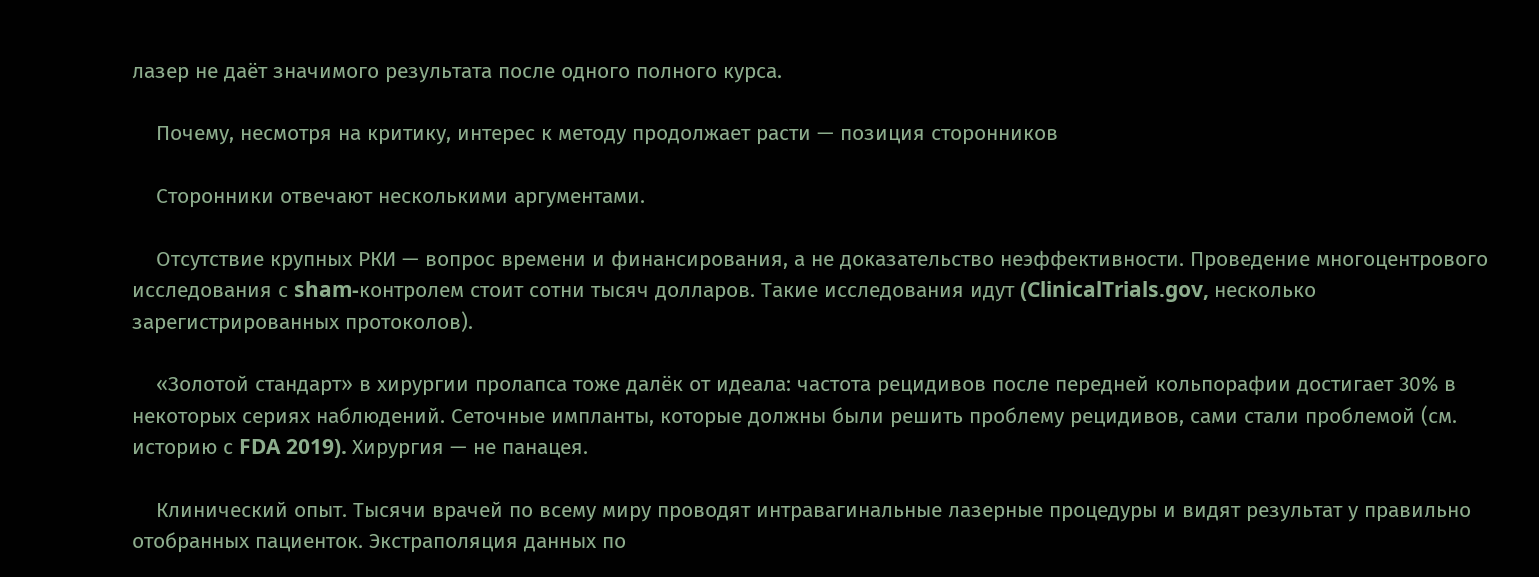лазер не даёт значимого результата после одного полного курса.

    Почему, несмотря на критику, интерес к методу продолжает расти — позиция сторонников

    Сторонники отвечают несколькими аргументами.

    Отсутствие крупных РКИ — вопрос времени и финансирования, а не доказательство неэффективности. Проведение многоцентрового исследования с sham-контролем стоит сотни тысяч долларов. Такие исследования идут (ClinicalTrials.gov, несколько зарегистрированных протоколов).

    «Золотой стандарт» в хирургии пролапса тоже далёк от идеала: частота рецидивов после передней кольпорафии достигает 30% в некоторых сериях наблюдений. Сеточные импланты, которые должны были решить проблему рецидивов, сами стали проблемой (см. историю с FDA 2019). Хирургия — не панацея.

    Клинический опыт. Тысячи врачей по всему миру проводят интравагинальные лазерные процедуры и видят результат у правильно отобранных пациенток. Экстраполяция данных по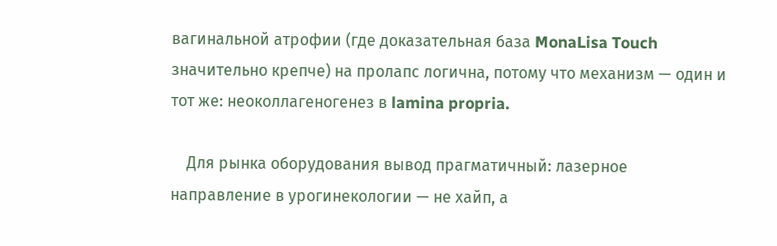вагинальной атрофии (где доказательная база MonaLisa Touch значительно крепче) на пролапс логична, потому что механизм — один и тот же: неоколлагеногенез в lamina propria.

    Для рынка оборудования вывод прагматичный: лазерное направление в урогинекологии — не хайп, а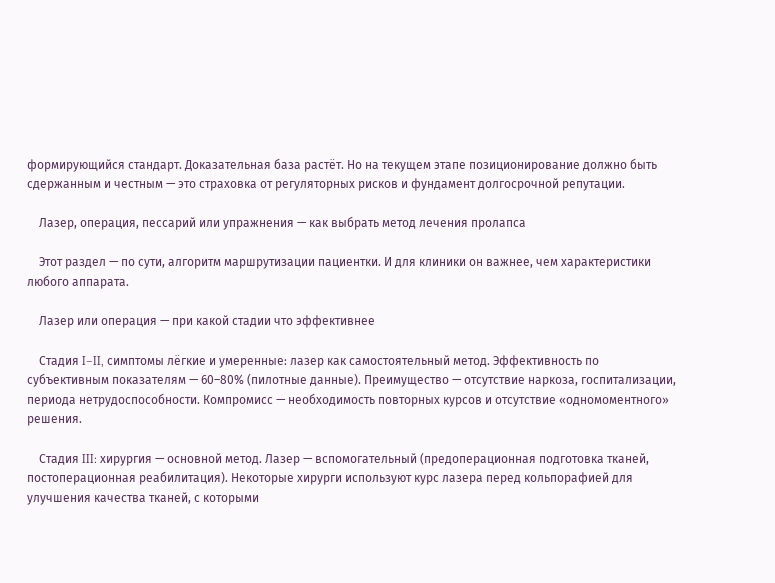формирующийся стандарт. Доказательная база растёт. Но на текущем этапе позиционирование должно быть сдержанным и честным — это страховка от регуляторных рисков и фундамент долгосрочной репутации.

    Лазер, операция, пессарий или упражнения — как выбрать метод лечения пролапса

    Этот раздел — по сути, алгоритм маршрутизации пациентки. И для клиники он важнее, чем характеристики любого аппарата.

    Лазер или операция — при какой стадии что эффективнее

    Стадия I–II, симптомы лёгкие и умеренные: лазер как самостоятельный метод. Эффективность по субъективным показателям — 60–80% (пилотные данные). Преимущество — отсутствие наркоза, госпитализации, периода нетрудоспособности. Компромисс — необходимость повторных курсов и отсутствие «одномоментного» решения.

    Стадия III: хирургия — основной метод. Лазер — вспомогательный (предоперационная подготовка тканей, постоперационная реабилитация). Некоторые хирурги используют курс лазера перед кольпорафией для улучшения качества тканей, с которыми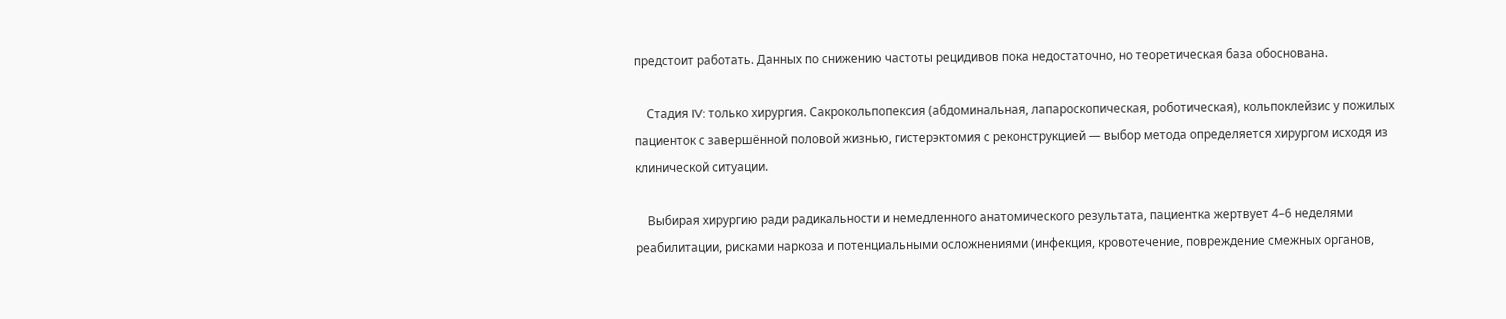предстоит работать. Данных по снижению частоты рецидивов пока недостаточно, но теоретическая база обоснована.

    Стадия IV: только хирургия. Сакрокольпопексия (абдоминальная, лапароскопическая, роботическая), кольпоклейзис у пожилых пациенток с завершённой половой жизнью, гистерэктомия с реконструкцией — выбор метода определяется хирургом исходя из клинической ситуации.

    Выбирая хирургию ради радикальности и немедленного анатомического результата, пациентка жертвует 4–6 неделями реабилитации, рисками наркоза и потенциальными осложнениями (инфекция, кровотечение, повреждение смежных органов,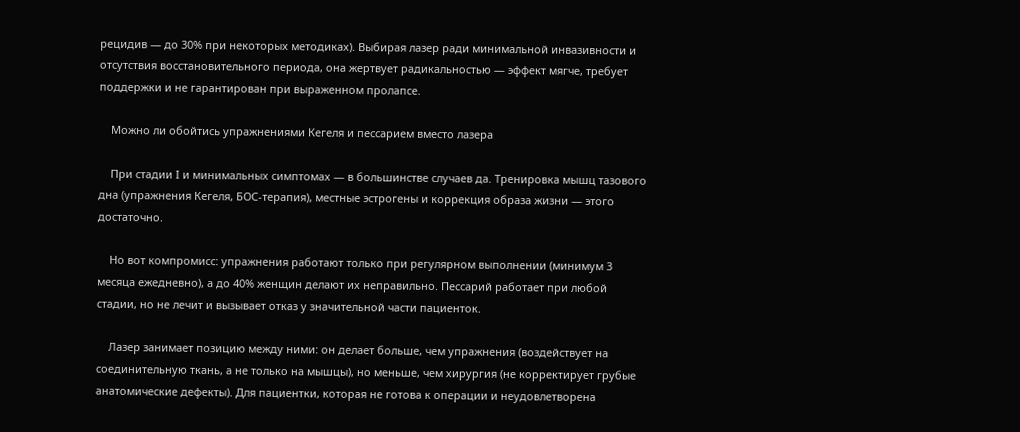рецидив — до 30% при некоторых методиках). Выбирая лазер ради минимальной инвазивности и отсутствия восстановительного периода, она жертвует радикальностью — эффект мягче, требует поддержки и не гарантирован при выраженном пролапсе.

    Можно ли обойтись упражнениями Кегеля и пессарием вместо лазера

    При стадии I и минимальных симптомах — в большинстве случаев да. Тренировка мышц тазового дна (упражнения Кегеля, БОС-терапия), местные эстрогены и коррекция образа жизни — этого достаточно.

    Но вот компромисс: упражнения работают только при регулярном выполнении (минимум 3 месяца ежедневно), а до 40% женщин делают их неправильно. Пессарий работает при любой стадии, но не лечит и вызывает отказ у значительной части пациенток.

    Лазер занимает позицию между ними: он делает больше, чем упражнения (воздействует на соединительную ткань, а не только на мышцы), но меньше, чем хирургия (не корректирует грубые анатомические дефекты). Для пациентки, которая не готова к операции и неудовлетворена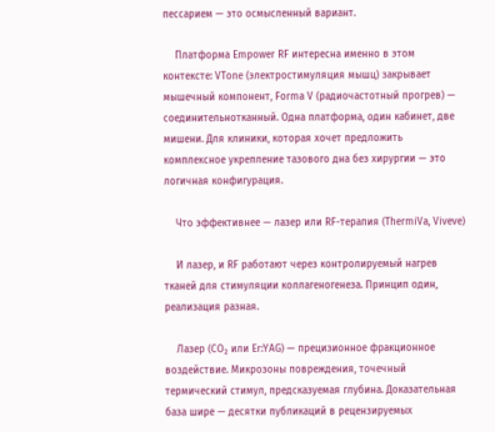пессарием — это осмысленный вариант.

    Платформа Empower RF интересна именно в этом контексте: VTone (электростимуляция мышц) закрывает мышечный компонент, Forma V (радиочастотный прогрев) — соединительнотканный. Одна платформа, один кабинет, две мишени. Для клиники, которая хочет предложить комплексное укрепление тазового дна без хирургии — это логичная конфигурация.

    Что эффективнее — лазер или RF-терапия (ThermiVa, Viveve)

    И лазер, и RF работают через контролируемый нагрев тканей для стимуляции коллагеногенеза. Принцип один, реализация разная.

    Лазер (CO₂ или Er:YAG) — прецизионное фракционное воздействие. Микрозоны повреждения, точечный термический стимул, предсказуемая глубина. Доказательная база шире — десятки публикаций в рецензируемых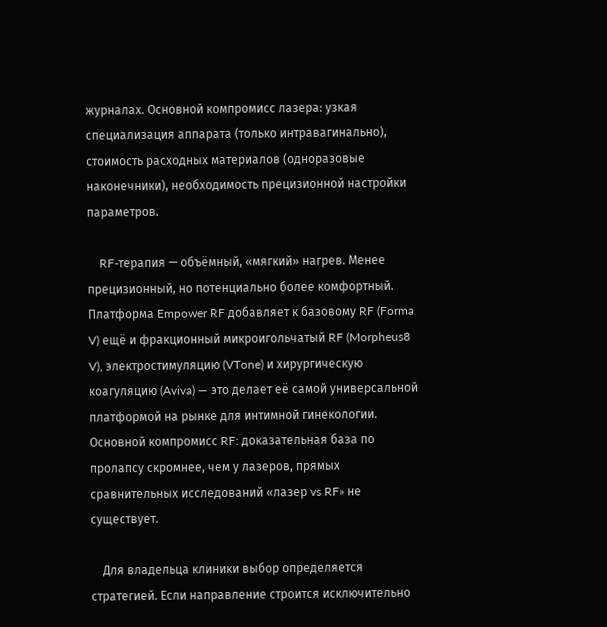журналах. Основной компромисс лазера: узкая специализация аппарата (только интравагинально), стоимость расходных материалов (одноразовые наконечники), необходимость прецизионной настройки параметров.

    RF-терапия — объёмный, «мягкий» нагрев. Менее прецизионный, но потенциально более комфортный. Платформа Empower RF добавляет к базовому RF (Forma V) ещё и фракционный микроигольчатый RF (Morpheus8 V), электростимуляцию (VTone) и хирургическую коагуляцию (Aviva) — это делает её самой универсальной платформой на рынке для интимной гинекологии. Основной компромисс RF: доказательная база по пролапсу скромнее, чем у лазеров, прямых сравнительных исследований «лазер vs RF» не существует.

    Для владельца клиники выбор определяется стратегией. Если направление строится исключительно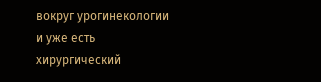вокруг урогинекологии и уже есть хирургический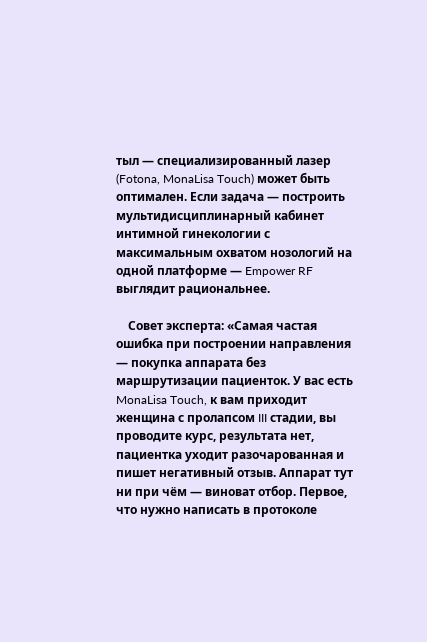тыл — специализированный лазер (Fotona, MonaLisa Touch) может быть оптимален. Если задача — построить мультидисциплинарный кабинет интимной гинекологии с максимальным охватом нозологий на одной платформе — Empower RF выглядит рациональнее.

    Совет эксперта: «Самая частая ошибка при построении направления — покупка аппарата без маршрутизации пациенток. У вас есть MonaLisa Touch, к вам приходит женщина с пролапсом III стадии, вы проводите курс, результата нет, пациентка уходит разочарованная и пишет негативный отзыв. Аппарат тут ни при чём — виноват отбор. Первое, что нужно написать в протоколе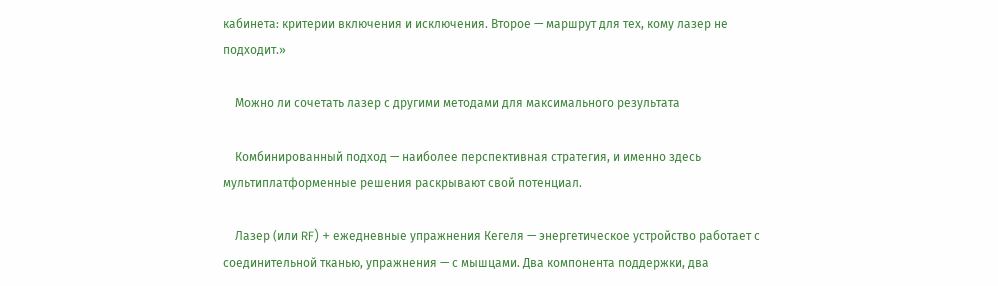кабинета: критерии включения и исключения. Второе — маршрут для тех, кому лазер не подходит.»

    Можно ли сочетать лазер с другими методами для максимального результата

    Комбинированный подход — наиболее перспективная стратегия, и именно здесь мультиплатформенные решения раскрывают свой потенциал.

    Лазер (или RF) + ежедневные упражнения Кегеля — энергетическое устройство работает с соединительной тканью, упражнения — с мышцами. Два компонента поддержки, два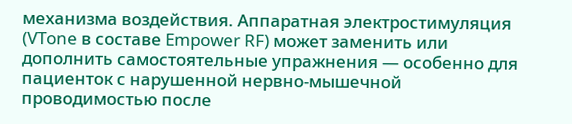механизма воздействия. Аппаратная электростимуляция (VTone в составе Empower RF) может заменить или дополнить самостоятельные упражнения — особенно для пациенток с нарушенной нервно-мышечной проводимостью после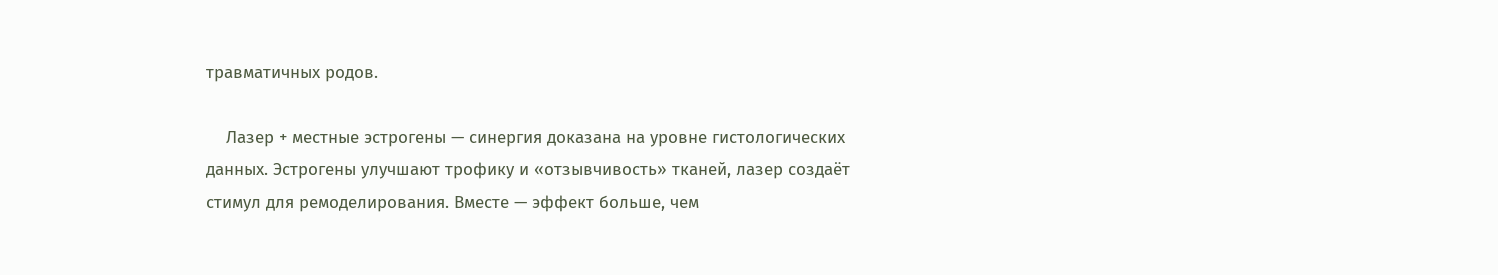травматичных родов.

    Лазер + местные эстрогены — синергия доказана на уровне гистологических данных. Эстрогены улучшают трофику и «отзывчивость» тканей, лазер создаёт стимул для ремоделирования. Вместе — эффект больше, чем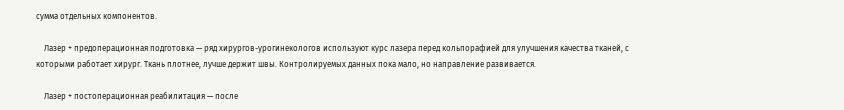сумма отдельных компонентов.

    Лазер + предоперационная подготовка — ряд хирургов-урогинекологов используют курс лазера перед кольпорафией для улучшения качества тканей, с которыми работает хирург. Ткань плотнее, лучше держит швы. Контролируемых данных пока мало, но направление развивается.

    Лазер + постоперационная реабилитация — после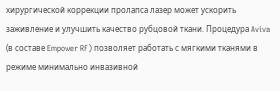хирургической коррекции пролапса лазер может ускорить заживление и улучшить качество рубцовой ткани. Процедура Aviva (в составе Empower RF) позволяет работать с мягкими тканями в режиме минимально инвазивной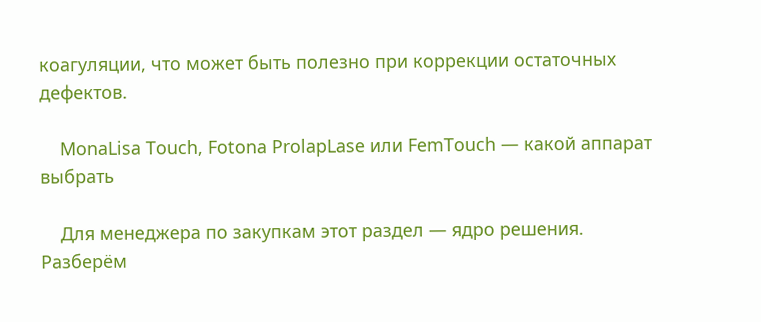коагуляции, что может быть полезно при коррекции остаточных дефектов.

    MonaLisa Touch, Fotona ProlapLase или FemTouch — какой аппарат выбрать

    Для менеджера по закупкам этот раздел — ядро решения. Разберём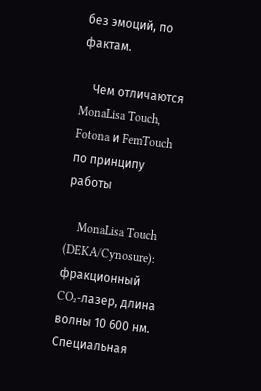без эмоций, по фактам.

    Чем отличаются MonaLisa Touch, Fotona и FemTouch по принципу работы

    MonaLisa Touch (DEKA/Cynosure): фракционный CO₂-лазер, длина волны 10 600 нм. Специальная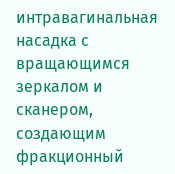интравагинальная насадка с вращающимся зеркалом и сканером, создающим фракционный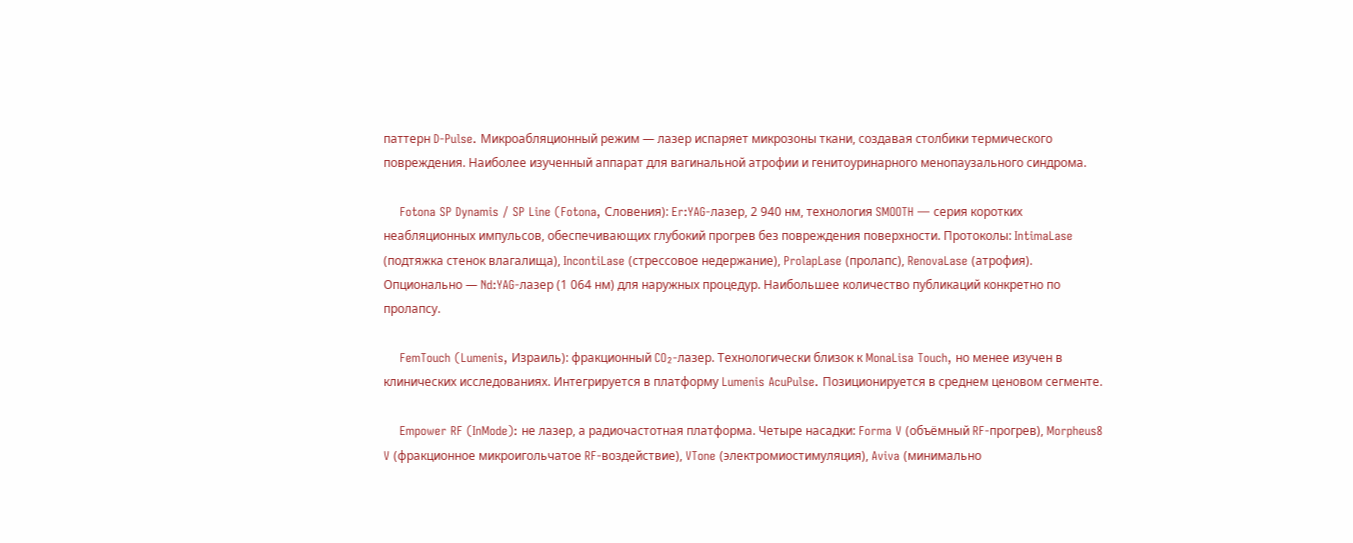паттерн D-Pulse. Микроабляционный режим — лазер испаряет микрозоны ткани, создавая столбики термического повреждения. Наиболее изученный аппарат для вагинальной атрофии и генитоуринарного менопаузального синдрома.

    Fotona SP Dynamis / SP Line (Fotona, Словения): Er:YAG-лазер, 2 940 нм, технология SMOOTH — серия коротких неабляционных импульсов, обеспечивающих глубокий прогрев без повреждения поверхности. Протоколы: IntimaLase (подтяжка стенок влагалища), IncontiLase (стрессовое недержание), ProlapLase (пролапс), RenovaLase (атрофия). Опционально — Nd:YAG-лазер (1 064 нм) для наружных процедур. Наибольшее количество публикаций конкретно по пролапсу.

    FemTouch (Lumenis, Израиль): фракционный CO₂-лазер. Технологически близок к MonaLisa Touch, но менее изучен в клинических исследованиях. Интегрируется в платформу Lumenis AcuPulse. Позиционируется в среднем ценовом сегменте.

    Empower RF (InMode): не лазер, а радиочастотная платформа. Четыре насадки: Forma V (объёмный RF-прогрев), Morpheus8 V (фракционное микроигольчатое RF-воздействие), VTone (электромиостимуляция), Aviva (минимально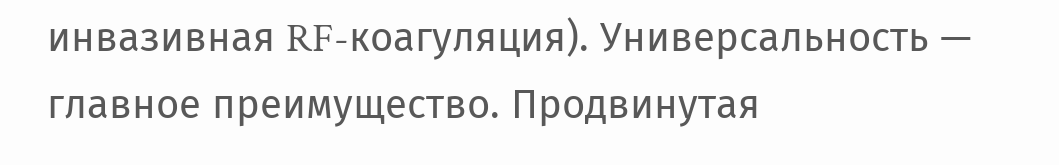инвазивная RF-коагуляция). Универсальность — главное преимущество. Продвинутая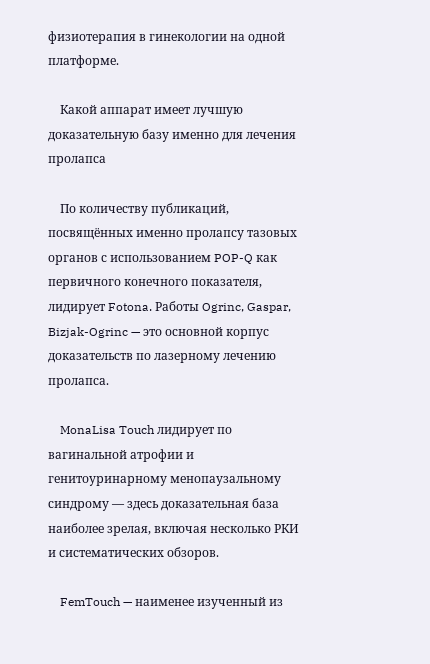физиотерапия в гинекологии на одной платформе.

    Какой аппарат имеет лучшую доказательную базу именно для лечения пролапса

    По количеству публикаций, посвящённых именно пролапсу тазовых органов с использованием POP-Q как первичного конечного показателя, лидирует Fotona. Работы Ogrinc, Gaspar, Bizjak-Ogrinc — это основной корпус доказательств по лазерному лечению пролапса.

    MonaLisa Touch лидирует по вагинальной атрофии и генитоуринарному менопаузальному синдрому — здесь доказательная база наиболее зрелая, включая несколько РКИ и систематических обзоров.

    FemTouch — наименее изученный из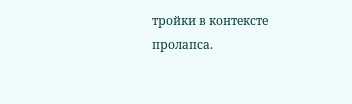тройки в контексте пролапса.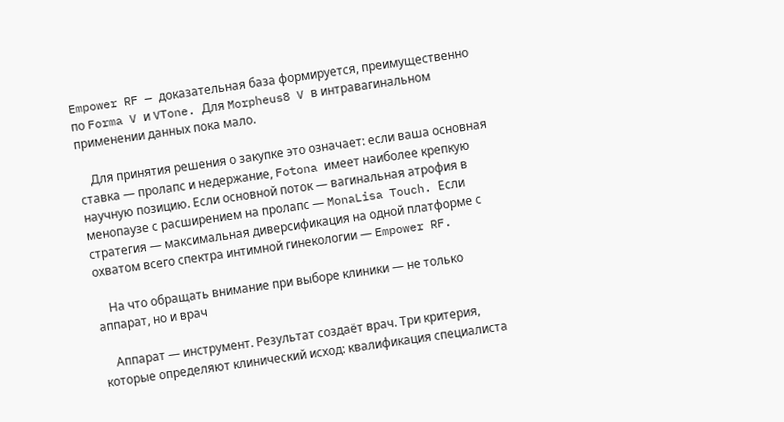Empower RF — доказательная база формируется, преимущественно по Forma V и VTone. Для Morpheus8 V в интравагинальном применении данных пока мало.

    Для принятия решения о закупке это означает: если ваша основная ставка — пролапс и недержание, Fotona имеет наиболее крепкую научную позицию. Если основной поток — вагинальная атрофия в менопаузе с расширением на пролапс — MonaLisa Touch. Если стратегия — максимальная диверсификация на одной платформе с охватом всего спектра интимной гинекологии — Empower RF.

    На что обращать внимание при выборе клиники — не только аппарат, но и врач

    Аппарат — инструмент. Результат создаёт врач. Три критерия, которые определяют клинический исход: квалификация специалиста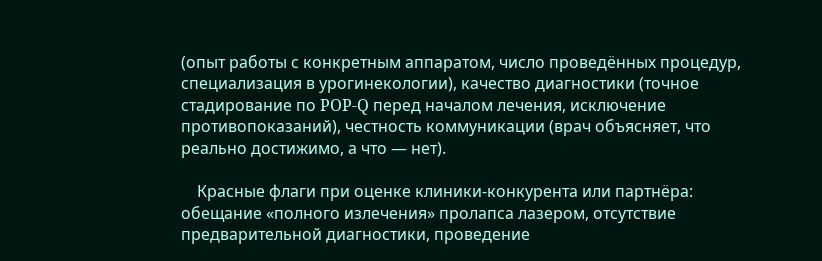(опыт работы с конкретным аппаратом, число проведённых процедур, специализация в урогинекологии), качество диагностики (точное стадирование по POP-Q перед началом лечения, исключение противопоказаний), честность коммуникации (врач объясняет, что реально достижимо, а что — нет).

    Красные флаги при оценке клиники-конкурента или партнёра: обещание «полного излечения» пролапса лазером, отсутствие предварительной диагностики, проведение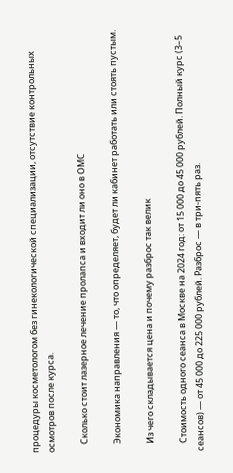процедуры косметологом без гинекологической специализации, отсутствие контрольных осмотров после курса.

    Сколько стоит лазерное лечение пролапса и входит ли оно в ОМС

    Экономика направления — то, что определяет, будет ли кабинет работать или стоять пустым.

    Из чего складывается цена и почему разброс так велик

    Стоимость одного сеанса в Москве на 2024 год: от 15 000 до 45 000 рублей. Полный курс (3–5 сеансов) — от 45 000 до 225 000 рублей. Разброс — в три-пять раз.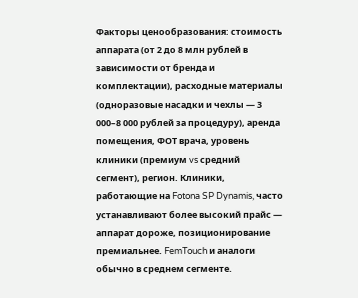Факторы ценообразования: стоимость аппарата (от 2 до 8 млн рублей в зависимости от бренда и комплектации), расходные материалы (одноразовые насадки и чехлы — 3 000–8 000 рублей за процедуру), аренда помещения, ФОТ врача, уровень клиники (премиум vs средний сегмент), регион. Клиники, работающие на Fotona SP Dynamis, часто устанавливают более высокий прайс — аппарат дороже, позиционирование премиальнее. FemTouch и аналоги обычно в среднем сегменте.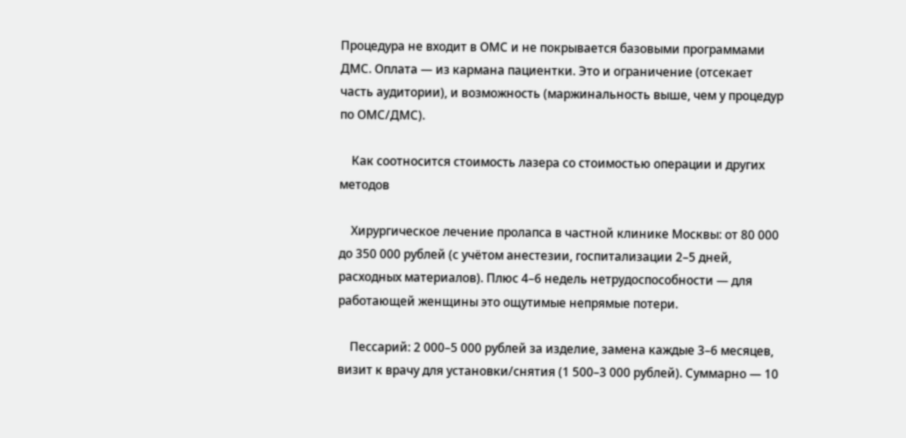Процедура не входит в ОМС и не покрывается базовыми программами ДМС. Оплата — из кармана пациентки. Это и ограничение (отсекает часть аудитории), и возможность (маржинальность выше, чем у процедур по ОМС/ДМС).

    Как соотносится стоимость лазера со стоимостью операции и других методов

    Хирургическое лечение пролапса в частной клинике Москвы: от 80 000 до 350 000 рублей (с учётом анестезии, госпитализации 2–5 дней, расходных материалов). Плюс 4–6 недель нетрудоспособности — для работающей женщины это ощутимые непрямые потери.

    Пессарий: 2 000–5 000 рублей за изделие, замена каждые 3–6 месяцев, визит к врачу для установки/снятия (1 500–3 000 рублей). Суммарно — 10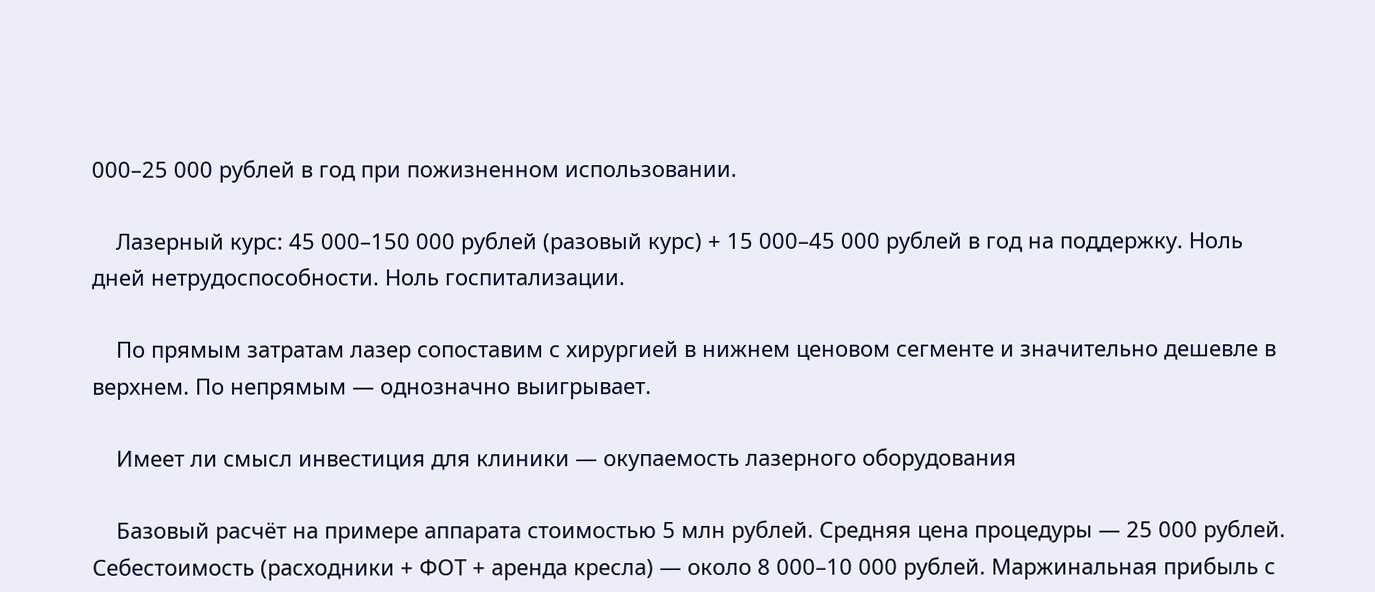000–25 000 рублей в год при пожизненном использовании.

    Лазерный курс: 45 000–150 000 рублей (разовый курс) + 15 000–45 000 рублей в год на поддержку. Ноль дней нетрудоспособности. Ноль госпитализации.

    По прямым затратам лазер сопоставим с хирургией в нижнем ценовом сегменте и значительно дешевле в верхнем. По непрямым — однозначно выигрывает.

    Имеет ли смысл инвестиция для клиники — окупаемость лазерного оборудования

    Базовый расчёт на примере аппарата стоимостью 5 млн рублей. Средняя цена процедуры — 25 000 рублей. Себестоимость (расходники + ФОТ + аренда кресла) — около 8 000–10 000 рублей. Маржинальная прибыль с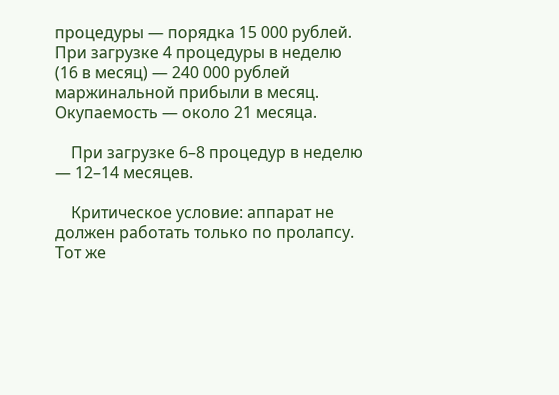процедуры — порядка 15 000 рублей. При загрузке 4 процедуры в неделю (16 в месяц) — 240 000 рублей маржинальной прибыли в месяц. Окупаемость — около 21 месяца.

    При загрузке 6–8 процедур в неделю — 12–14 месяцев.

    Критическое условие: аппарат не должен работать только по пролапсу. Тот же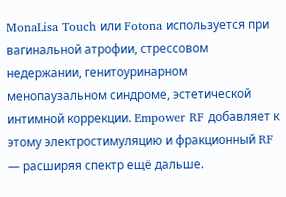MonaLisa Touch или Fotona используется при вагинальной атрофии, стрессовом недержании, генитоуринарном менопаузальном синдроме, эстетической интимной коррекции. Empower RF добавляет к этому электростимуляцию и фракционный RF — расширяя спектр ещё дальше.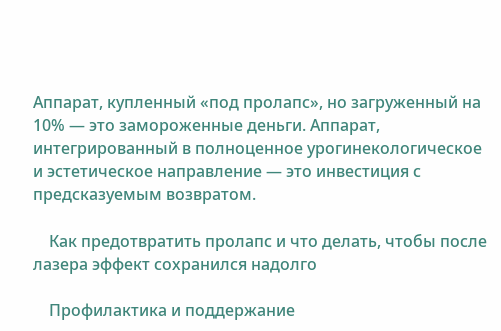Аппарат, купленный «под пролапс», но загруженный на 10% — это замороженные деньги. Аппарат, интегрированный в полноценное урогинекологическое и эстетическое направление — это инвестиция с предсказуемым возвратом.

    Как предотвратить пролапс и что делать, чтобы после лазера эффект сохранился надолго

    Профилактика и поддержание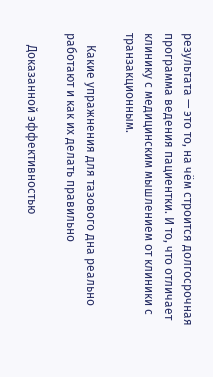результата — это то, на чём строится долгосрочная программа ведения пациентки. И то, что отличает клинику с медицинским мышлением от клиники с транзакционным.

    Какие упражнения для тазового дна реально работают и как их делать правильно

    Доказанной эффективностью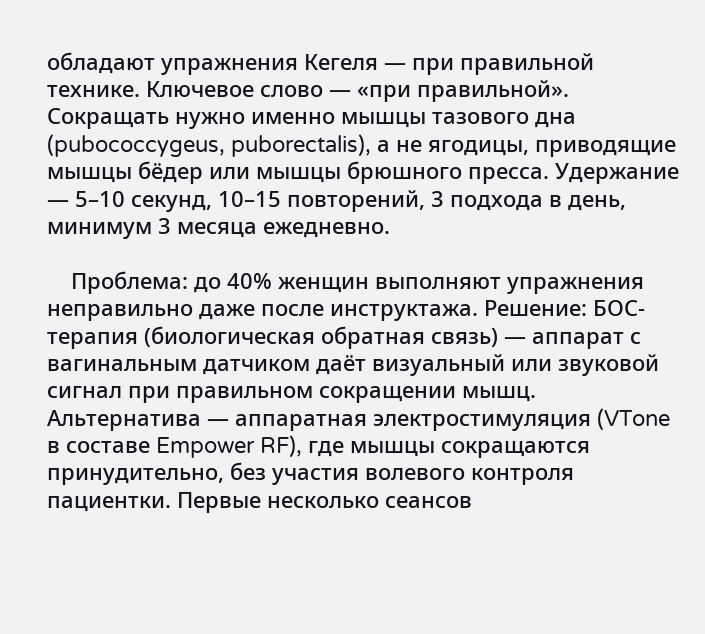обладают упражнения Кегеля — при правильной технике. Ключевое слово — «при правильной». Сокращать нужно именно мышцы тазового дна (pubococcygeus, puborectalis), а не ягодицы, приводящие мышцы бёдер или мышцы брюшного пресса. Удержание — 5–10 секунд, 10–15 повторений, 3 подхода в день, минимум 3 месяца ежедневно.

    Проблема: до 40% женщин выполняют упражнения неправильно даже после инструктажа. Решение: БОС-терапия (биологическая обратная связь) — аппарат с вагинальным датчиком даёт визуальный или звуковой сигнал при правильном сокращении мышц. Альтернатива — аппаратная электростимуляция (VTone в составе Empower RF), где мышцы сокращаются принудительно, без участия волевого контроля пациентки. Первые несколько сеансов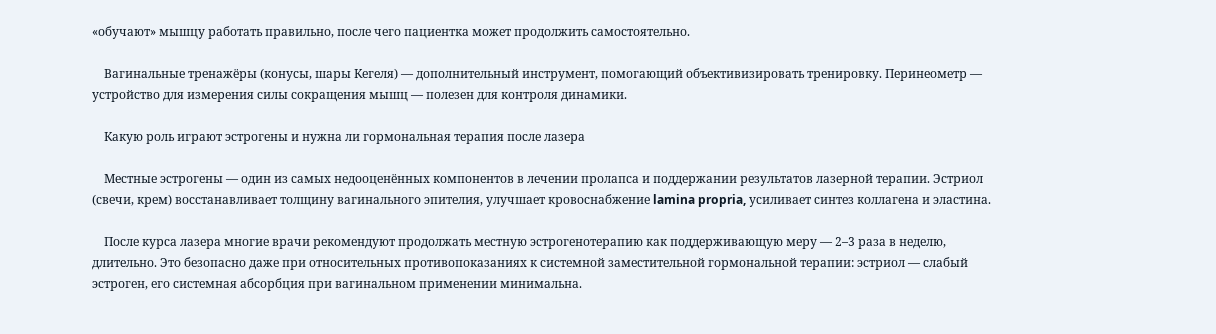«обучают» мышцу работать правильно, после чего пациентка может продолжить самостоятельно.

    Вагинальные тренажёры (конусы, шары Кегеля) — дополнительный инструмент, помогающий объективизировать тренировку. Перинеометр — устройство для измерения силы сокращения мышц — полезен для контроля динамики.

    Какую роль играют эстрогены и нужна ли гормональная терапия после лазера

    Местные эстрогены — один из самых недооценённых компонентов в лечении пролапса и поддержании результатов лазерной терапии. Эстриол (свечи, крем) восстанавливает толщину вагинального эпителия, улучшает кровоснабжение lamina propria, усиливает синтез коллагена и эластина.

    После курса лазера многие врачи рекомендуют продолжать местную эстрогенотерапию как поддерживающую меру — 2–3 раза в неделю, длительно. Это безопасно даже при относительных противопоказаниях к системной заместительной гормональной терапии: эстриол — слабый эстроген, его системная абсорбция при вагинальном применении минимальна.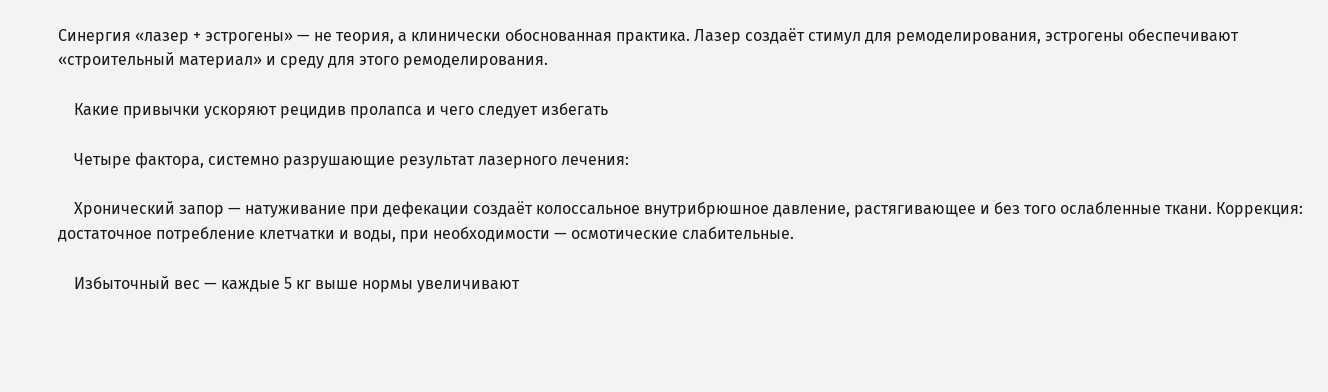Синергия «лазер + эстрогены» — не теория, а клинически обоснованная практика. Лазер создаёт стимул для ремоделирования, эстрогены обеспечивают «строительный материал» и среду для этого ремоделирования.

    Какие привычки ускоряют рецидив пролапса и чего следует избегать

    Четыре фактора, системно разрушающие результат лазерного лечения:

    Хронический запор — натуживание при дефекации создаёт колоссальное внутрибрюшное давление, растягивающее и без того ослабленные ткани. Коррекция: достаточное потребление клетчатки и воды, при необходимости — осмотические слабительные.

    Избыточный вес — каждые 5 кг выше нормы увеличивают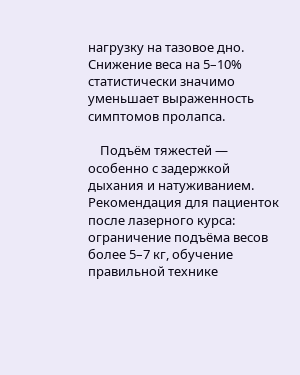нагрузку на тазовое дно. Снижение веса на 5–10% статистически значимо уменьшает выраженность симптомов пролапса.

    Подъём тяжестей — особенно с задержкой дыхания и натуживанием. Рекомендация для пациенток после лазерного курса: ограничение подъёма весов более 5–7 кг, обучение правильной технике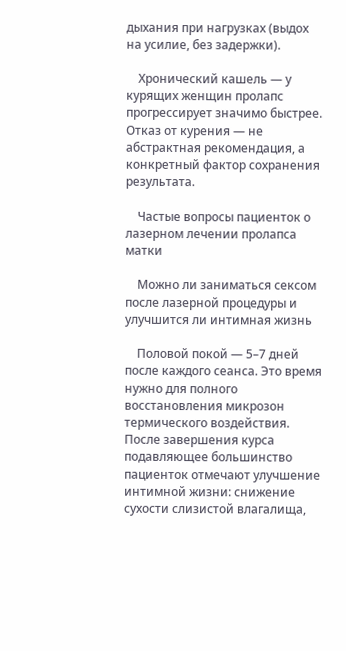дыхания при нагрузках (выдох на усилие, без задержки).

    Хронический кашель — у курящих женщин пролапс прогрессирует значимо быстрее. Отказ от курения — не абстрактная рекомендация, а конкретный фактор сохранения результата.

    Частые вопросы пациенток о лазерном лечении пролапса матки

    Можно ли заниматься сексом после лазерной процедуры и улучшится ли интимная жизнь

    Половой покой — 5–7 дней после каждого сеанса. Это время нужно для полного восстановления микрозон термического воздействия. После завершения курса подавляющее большинство пациенток отмечают улучшение интимной жизни: снижение сухости слизистой влагалища,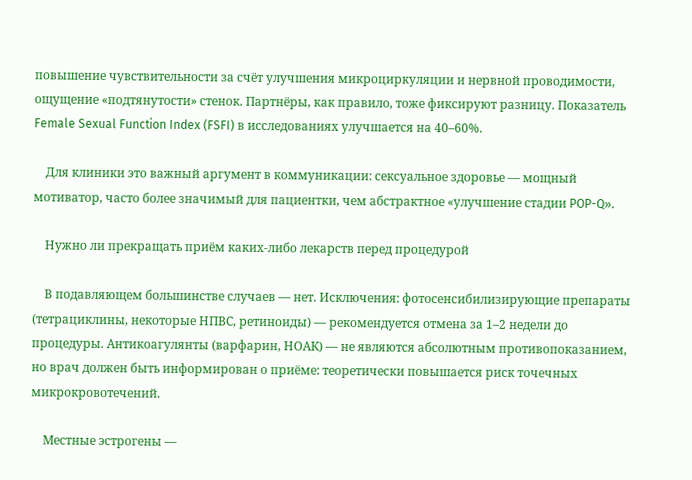повышение чувствительности за счёт улучшения микроциркуляции и нервной проводимости, ощущение «подтянутости» стенок. Партнёры, как правило, тоже фиксируют разницу. Показатель Female Sexual Function Index (FSFI) в исследованиях улучшается на 40–60%.

    Для клиники это важный аргумент в коммуникации: сексуальное здоровье — мощный мотиватор, часто более значимый для пациентки, чем абстрактное «улучшение стадии POP-Q».

    Нужно ли прекращать приём каких-либо лекарств перед процедурой

    В подавляющем большинстве случаев — нет. Исключения: фотосенсибилизирующие препараты (тетрациклины, некоторые НПВС, ретиноиды) — рекомендуется отмена за 1–2 недели до процедуры. Антикоагулянты (варфарин, НОАК) — не являются абсолютным противопоказанием, но врач должен быть информирован о приёме: теоретически повышается риск точечных микрокровотечений.

    Местные эстрогены —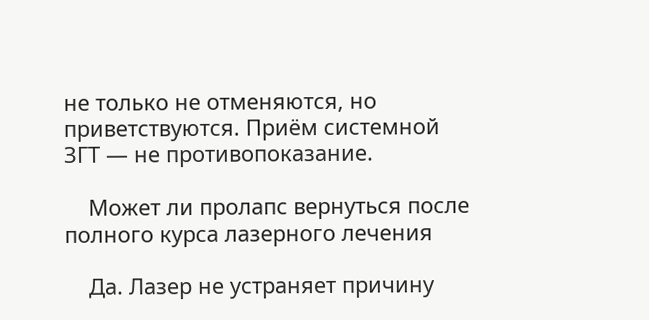не только не отменяются, но приветствуются. Приём системной ЗГТ — не противопоказание.

    Может ли пролапс вернуться после полного курса лазерного лечения

    Да. Лазер не устраняет причину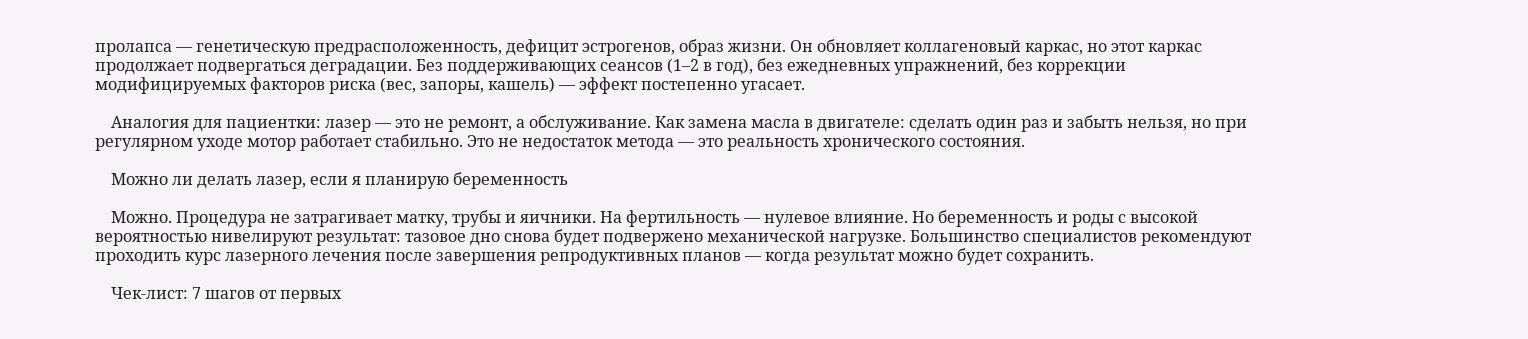пролапса — генетическую предрасположенность, дефицит эстрогенов, образ жизни. Он обновляет коллагеновый каркас, но этот каркас продолжает подвергаться деградации. Без поддерживающих сеансов (1–2 в год), без ежедневных упражнений, без коррекции модифицируемых факторов риска (вес, запоры, кашель) — эффект постепенно угасает.

    Аналогия для пациентки: лазер — это не ремонт, а обслуживание. Как замена масла в двигателе: сделать один раз и забыть нельзя, но при регулярном уходе мотор работает стабильно. Это не недостаток метода — это реальность хронического состояния.

    Можно ли делать лазер, если я планирую беременность

    Можно. Процедура не затрагивает матку, трубы и яичники. На фертильность — нулевое влияние. Но беременность и роды с высокой вероятностью нивелируют результат: тазовое дно снова будет подвержено механической нагрузке. Большинство специалистов рекомендуют проходить курс лазерного лечения после завершения репродуктивных планов — когда результат можно будет сохранить.

    Чек-лист: 7 шагов от первых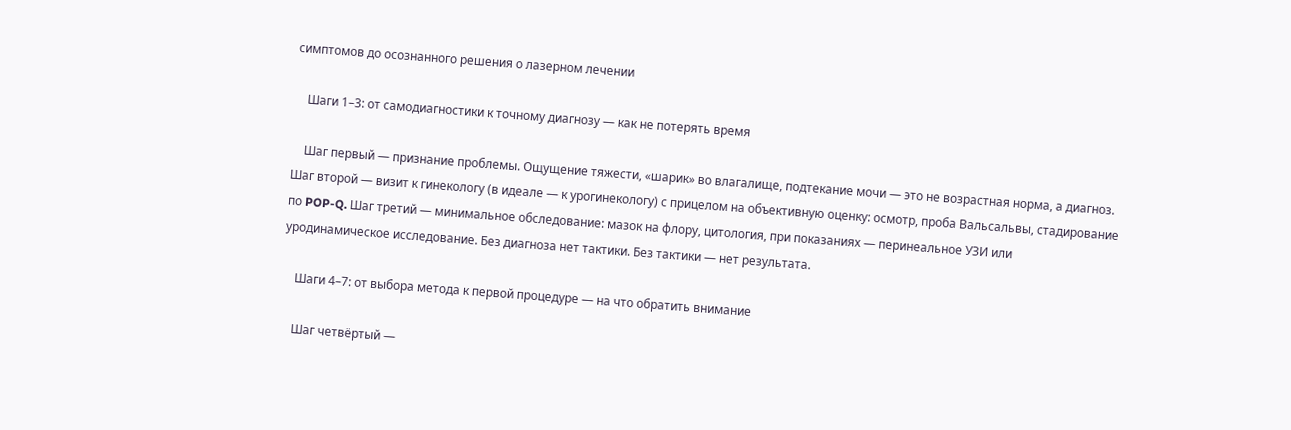симптомов до осознанного решения о лазерном лечении

    Шаги 1–3: от самодиагностики к точному диагнозу — как не потерять время

    Шаг первый — признание проблемы. Ощущение тяжести, «шарик» во влагалище, подтекание мочи — это не возрастная норма, а диагноз. Шаг второй — визит к гинекологу (в идеале — к урогинекологу) с прицелом на объективную оценку: осмотр, проба Вальсальвы, стадирование по POP-Q. Шаг третий — минимальное обследование: мазок на флору, цитология, при показаниях — перинеальное УЗИ или уродинамическое исследование. Без диагноза нет тактики. Без тактики — нет результата.

    Шаги 4–7: от выбора метода к первой процедуре — на что обратить внимание

    Шаг четвёртый —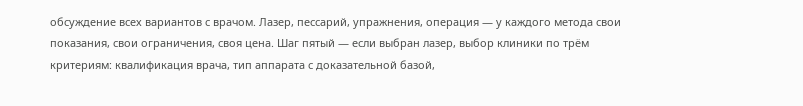обсуждение всех вариантов с врачом. Лазер, пессарий, упражнения, операция — у каждого метода свои показания, свои ограничения, своя цена. Шаг пятый — если выбран лазер, выбор клиники по трём критериям: квалификация врача, тип аппарата с доказательной базой,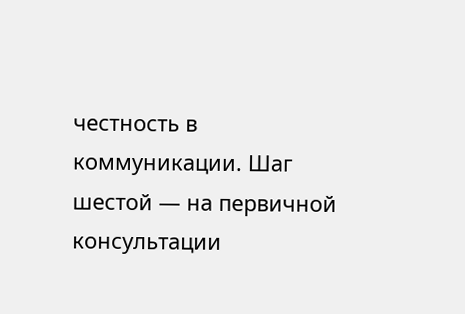честность в коммуникации. Шаг шестой — на первичной консультации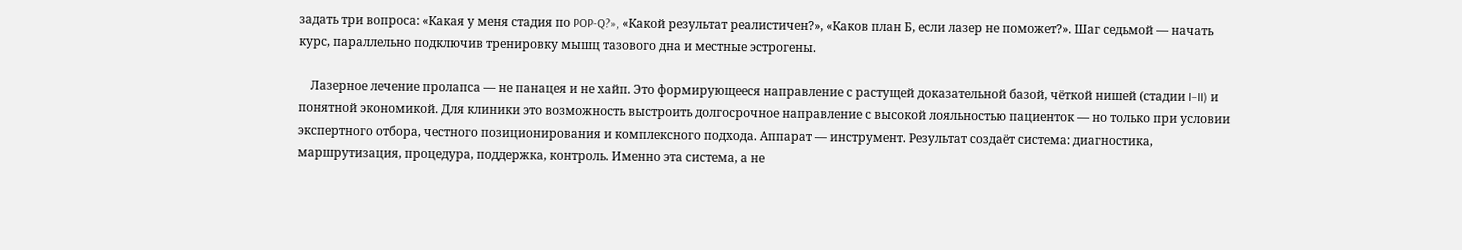задать три вопроса: «Какая у меня стадия по POP-Q?», «Какой результат реалистичен?», «Каков план Б, если лазер не поможет?». Шаг седьмой — начать курс, параллельно подключив тренировку мышц тазового дна и местные эстрогены.

    Лазерное лечение пролапса — не панацея и не хайп. Это формирующееся направление с растущей доказательной базой, чёткой нишей (стадии I–II) и понятной экономикой. Для клиники это возможность выстроить долгосрочное направление с высокой лояльностью пациенток — но только при условии экспертного отбора, честного позиционирования и комплексного подхода. Аппарат — инструмент. Результат создаёт система: диагностика, маршрутизация, процедура, поддержка, контроль. Именно эта система, а не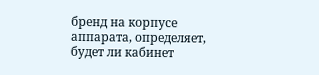бренд на корпусе аппарата, определяет, будет ли кабинет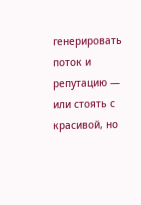генерировать поток и репутацию — или стоять с красивой, но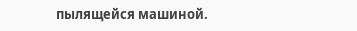пылящейся машиной.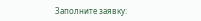Заполните заявку: